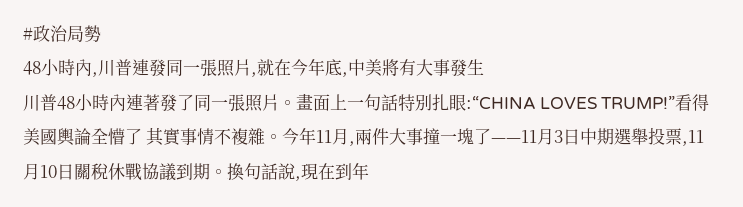#政治局勢
48小時內,川普連發同一張照片,就在今年底,中美將有大事發生
川普48小時內連著發了同一張照片。畫面上一句話特別扎眼:“CHINA LOVES TRUMP!”看得美國輿論全懵了 其實事情不複雜。今年11月,兩件大事撞一塊了——11月3日中期選舉投票,11月10日關稅休戰協議到期。換句話說,現在到年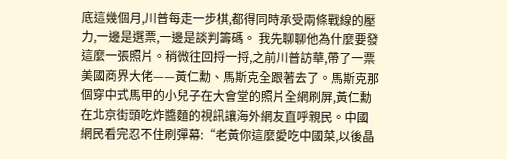底這幾個月,川普每走一步棋,都得同時承受兩條戰線的壓力,一邊是選票,一邊是談判籌碼。 我先聊聊他為什麼要發這麼一張照片。稍微往回捋一捋,之前川普訪華,帶了一票美國商界大佬——黃仁勳、馬斯克全跟著去了。馬斯克那個穿中式馬甲的小兒子在大會堂的照片全網刷屏,黃仁勳在北京街頭吃炸醬麵的視訊讓海外網友直呼親民。中國網民看完忍不住刷彈幕:“老黃你這麼愛吃中國菜,以後晶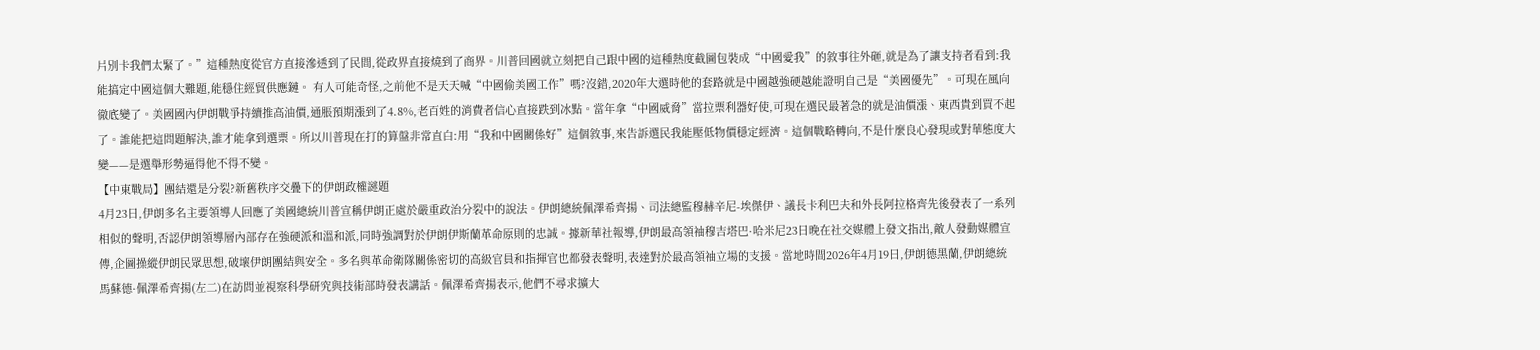片別卡我們太緊了。”這種熱度從官方直接滲透到了民間,從政界直接燒到了商界。川普回國就立刻把自己跟中國的這種熱度截圖包裝成“中國愛我”的敘事往外砸,就是為了讓支持者看到:我能搞定中國這個大難題,能穩住經貿供應鏈。 有人可能奇怪,之前他不是天天喊“中國偷美國工作”嗎?沒錯,2020年大選時他的套路就是中國越強硬越能證明自己是“美國優先”。可現在風向徹底變了。美國國內伊朗戰爭持續推高油價,通脹預期漲到了4.8%,老百姓的消費者信心直接跌到冰點。當年拿“中國威脅”當拉票利器好使,可現在選民最著急的就是油價漲、東西貴到買不起了。誰能把這問題解決,誰才能拿到選票。所以川普現在打的算盤非常直白:用“我和中國關係好”這個敘事,來告訴選民我能壓低物價穩定經濟。這個戰略轉向,不是什麼良心發現或對華態度大變——是選舉形勢逼得他不得不變。
【中東戰局】團結還是分裂?新舊秩序交疊下的伊朗政權謎題
4月23日,伊朗多名主要領導人回應了美國總統川普宣稱伊朗正處於嚴重政治分裂中的說法。伊朗總統佩澤希齊揚、司法總監穆赫辛尼-埃傑伊、議長卡利巴夫和外長阿拉格齊先後發表了一系列相似的聲明,否認伊朗領導層內部存在強硬派和溫和派,同時強調對於伊朗伊斯蘭革命原則的忠誠。據新華社報導,伊朗最高領袖穆吉塔巴·哈米尼23日晚在社交媒體上發文指出,敵人發動媒體宣傳,企圖操縱伊朗民眾思想,破壞伊朗團結與安全。多名與革命衛隊關係密切的高級官員和指揮官也都發表聲明,表達對於最高領袖立場的支援。當地時間2026年4月19日,伊朗德黑蘭,伊朗總統馬蘇德·佩澤希齊揚(左二)在訪問並視察科學研究與技術部時發表講話。佩澤希齊揚表示,他們不尋求擴大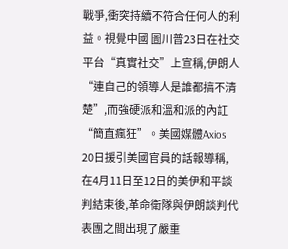戰爭,衝突持續不符合任何人的利益。視覺中國 圖川普23日在社交平台“真實社交”上宣稱,伊朗人“連自己的領導人是誰都搞不清楚”,而強硬派和溫和派的內訌“簡直瘋狂”。美國媒體Axios 20日援引美國官員的話報導稱,在4月11日至12日的美伊和平談判結束後,革命衛隊與伊朗談判代表團之間出現了嚴重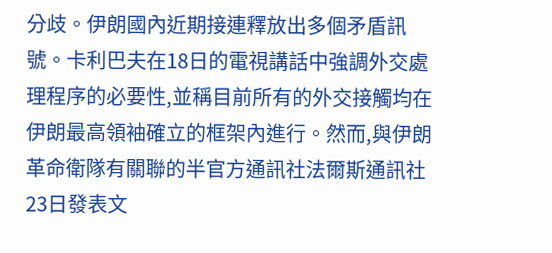分歧。伊朗國內近期接連釋放出多個矛盾訊號。卡利巴夫在18日的電視講話中強調外交處理程序的必要性,並稱目前所有的外交接觸均在伊朗最高領袖確立的框架內進行。然而,與伊朗革命衛隊有關聯的半官方通訊社法爾斯通訊社23日發表文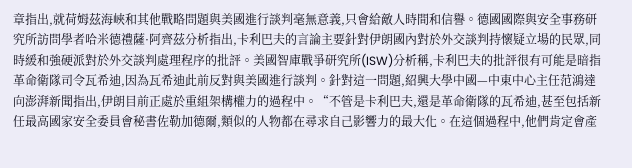章指出,就荷姆茲海峽和其他戰略問題與美國進行談判毫無意義,只會給敵人時間和信譽。德國國際與安全事務研究所訪問學者哈米德禮薩·阿齊茲分析指出,卡利巴夫的言論主要針對伊朗國內對於外交談判持懷疑立場的民眾,同時緩和強硬派對於外交談判處理程序的批評。美國智庫戰爭研究所(ISW)分析稱,卡利巴夫的批評很有可能是暗指革命衛隊司令瓦希迪,因為瓦希迪此前反對與美國進行談判。針對這一問題,紹興大學中國—中東中心主任范鴻達向澎湃新聞指出,伊朗目前正處於重組架構權力的過程中。“不管是卡利巴夫,還是革命衛隊的瓦希迪,甚至包括新任最高國家安全委員會秘書佐勒加德爾,類似的人物都在尋求自己影響力的最大化。在這個過程中,他們肯定會產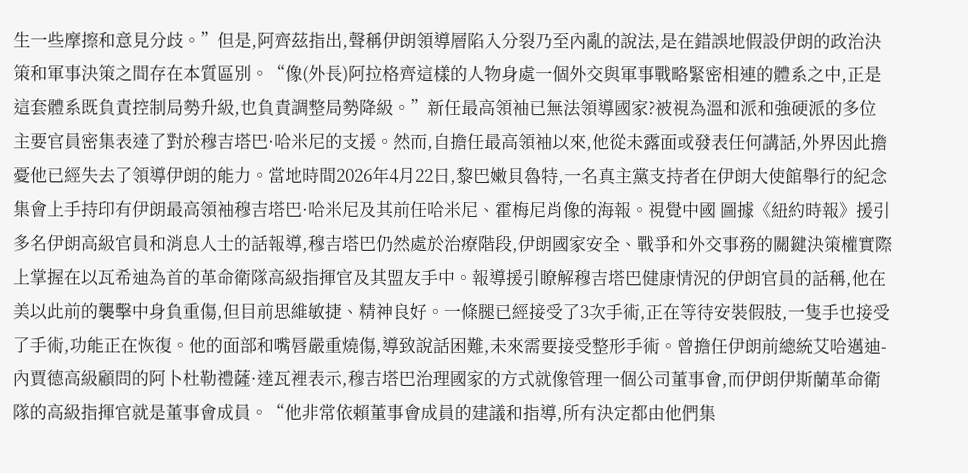生一些摩擦和意見分歧。”但是,阿齊茲指出,聲稱伊朗領導層陷入分裂乃至內亂的說法,是在錯誤地假設伊朗的政治決策和軍事決策之間存在本質區別。“像(外長)阿拉格齊這樣的人物身處一個外交與軍事戰略緊密相連的體系之中,正是這套體系既負責控制局勢升級,也負責調整局勢降級。”新任最高領袖已無法領導國家?被視為溫和派和強硬派的多位主要官員密集表達了對於穆吉塔巴·哈米尼的支援。然而,自擔任最高領袖以來,他從未露面或發表任何講話,外界因此擔憂他已經失去了領導伊朗的能力。當地時間2026年4月22日,黎巴嫩貝魯特,一名真主黨支持者在伊朗大使館舉行的紀念集會上手持印有伊朗最高領袖穆吉塔巴·哈米尼及其前任哈米尼、霍梅尼肖像的海報。視覺中國 圖據《紐約時報》援引多名伊朗高級官員和消息人士的話報導,穆吉塔巴仍然處於治療階段,伊朗國家安全、戰爭和外交事務的關鍵決策權實際上掌握在以瓦希迪為首的革命衛隊高級指揮官及其盟友手中。報導援引瞭解穆吉塔巴健康情況的伊朗官員的話稱,他在美以此前的襲擊中身負重傷,但目前思維敏捷、精神良好。一條腿已經接受了3次手術,正在等待安裝假肢,一隻手也接受了手術,功能正在恢復。他的面部和嘴唇嚴重燒傷,導致說話困難,未來需要接受整形手術。曾擔任伊朗前總統艾哈邁迪-內賈德高級顧問的阿卜杜勒禮薩·達瓦裡表示,穆吉塔巴治理國家的方式就像管理一個公司董事會,而伊朗伊斯蘭革命衛隊的高級指揮官就是董事會成員。“他非常依賴董事會成員的建議和指導,所有決定都由他們集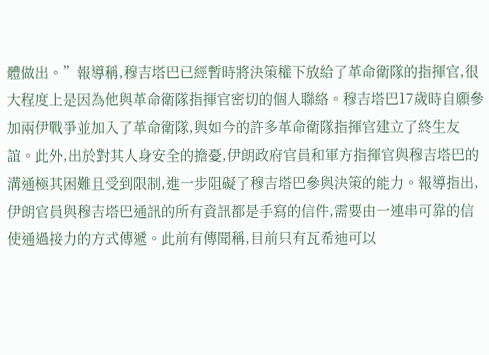體做出。”報導稱,穆吉塔巴已經暫時將決策權下放給了革命衛隊的指揮官,很大程度上是因為他與革命衛隊指揮官密切的個人聯絡。穆吉塔巴17歲時自願參加兩伊戰爭並加入了革命衛隊,與如今的許多革命衛隊指揮官建立了終生友誼。此外,出於對其人身安全的擔憂,伊朗政府官員和軍方指揮官與穆吉塔巴的溝通極其困難且受到限制,進一步阻礙了穆吉塔巴參與決策的能力。報導指出,伊朗官員與穆吉塔巴通訊的所有資訊都是手寫的信件,需要由一連串可靠的信使通過接力的方式傳遞。此前有傳聞稱,目前只有瓦希迪可以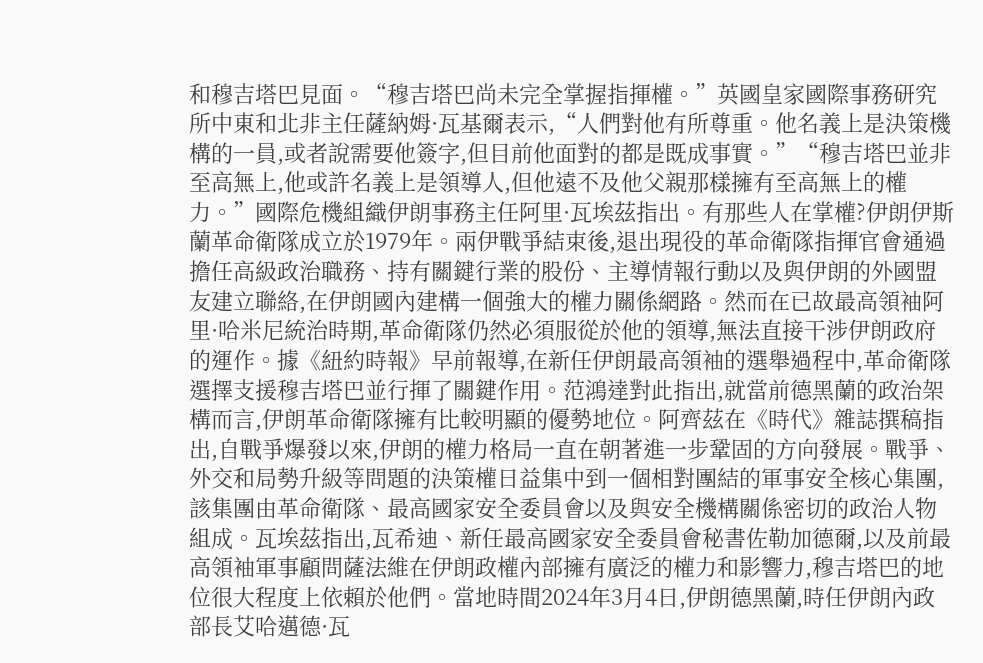和穆吉塔巴見面。“穆吉塔巴尚未完全掌握指揮權。”英國皇家國際事務研究所中東和北非主任薩納姆·瓦基爾表示,“人們對他有所尊重。他名義上是決策機構的一員,或者說需要他簽字,但目前他面對的都是既成事實。”“穆吉塔巴並非至高無上,他或許名義上是領導人,但他遠不及他父親那樣擁有至高無上的權力。”國際危機組織伊朗事務主任阿里·瓦埃茲指出。有那些人在掌權?伊朗伊斯蘭革命衛隊成立於1979年。兩伊戰爭結束後,退出現役的革命衛隊指揮官會通過擔任高級政治職務、持有關鍵行業的股份、主導情報行動以及與伊朗的外國盟友建立聯絡,在伊朗國內建構一個強大的權力關係網路。然而在已故最高領袖阿里·哈米尼統治時期,革命衛隊仍然必須服從於他的領導,無法直接干涉伊朗政府的運作。據《紐約時報》早前報導,在新任伊朗最高領袖的選舉過程中,革命衛隊選擇支援穆吉塔巴並行揮了關鍵作用。范鴻達對此指出,就當前德黑蘭的政治架構而言,伊朗革命衛隊擁有比較明顯的優勢地位。阿齊茲在《時代》雜誌撰稿指出,自戰爭爆發以來,伊朗的權力格局一直在朝著進一步鞏固的方向發展。戰爭、外交和局勢升級等問題的決策權日益集中到一個相對團結的軍事安全核心集團,該集團由革命衛隊、最高國家安全委員會以及與安全機構關係密切的政治人物組成。瓦埃茲指出,瓦希迪、新任最高國家安全委員會秘書佐勒加德爾,以及前最高領袖軍事顧問薩法維在伊朗政權內部擁有廣泛的權力和影響力,穆吉塔巴的地位很大程度上依賴於他們。當地時間2024年3月4日,伊朗德黑蘭,時任伊朗內政部長艾哈邁德·瓦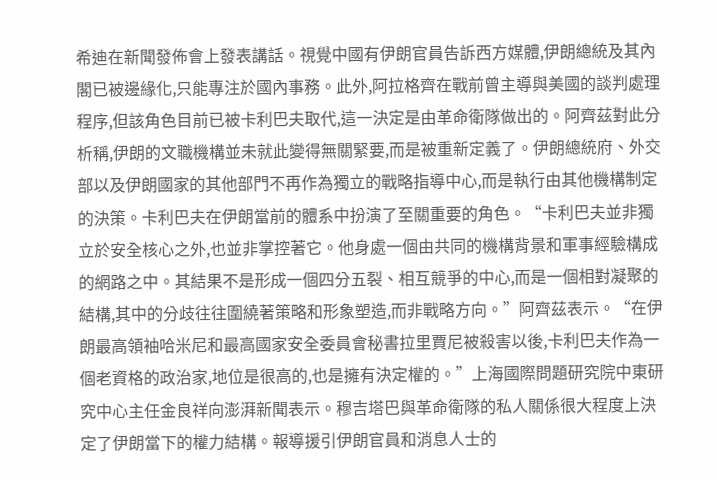希迪在新聞發佈會上發表講話。視覺中國有伊朗官員告訴西方媒體,伊朗總統及其內閣已被邊緣化,只能專注於國內事務。此外,阿拉格齊在戰前曾主導與美國的談判處理程序,但該角色目前已被卡利巴夫取代,這一決定是由革命衛隊做出的。阿齊茲對此分析稱,伊朗的文職機構並未就此變得無關緊要,而是被重新定義了。伊朗總統府、外交部以及伊朗國家的其他部門不再作為獨立的戰略指導中心,而是執行由其他機構制定的決策。卡利巴夫在伊朗當前的體系中扮演了至關重要的角色。“卡利巴夫並非獨立於安全核心之外,也並非掌控著它。他身處一個由共同的機構背景和軍事經驗構成的網路之中。其結果不是形成一個四分五裂、相互競爭的中心,而是一個相對凝聚的結構,其中的分歧往往圍繞著策略和形象塑造,而非戰略方向。”阿齊茲表示。“在伊朗最高領袖哈米尼和最高國家安全委員會秘書拉里賈尼被殺害以後,卡利巴夫作為一個老資格的政治家,地位是很高的,也是擁有決定權的。”上海國際問題研究院中東研究中心主任金良祥向澎湃新聞表示。穆吉塔巴與革命衛隊的私人關係很大程度上決定了伊朗當下的權力結構。報導援引伊朗官員和消息人士的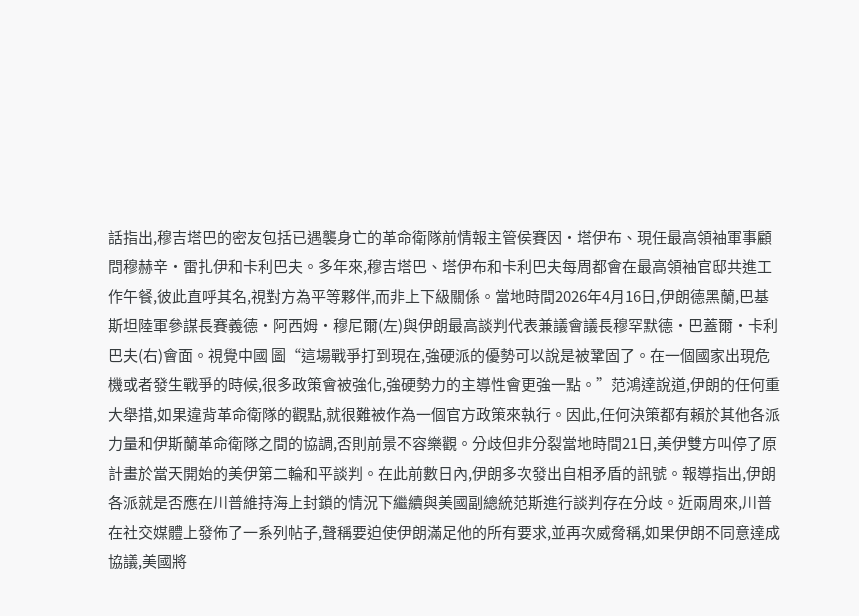話指出,穆吉塔巴的密友包括已遇襲身亡的革命衛隊前情報主管侯賽因·塔伊布、現任最高領袖軍事顧問穆赫辛·雷扎伊和卡利巴夫。多年來,穆吉塔巴、塔伊布和卡利巴夫每周都會在最高領袖官邸共進工作午餐,彼此直呼其名,視對方為平等夥伴,而非上下級關係。當地時間2026年4月16日,伊朗德黑蘭,巴基斯坦陸軍參謀長賽義德·阿西姆·穆尼爾(左)與伊朗最高談判代表兼議會議長穆罕默德·巴蓋爾·卡利巴夫(右)會面。視覺中國 圖“這場戰爭打到現在,強硬派的優勢可以說是被鞏固了。在一個國家出現危機或者發生戰爭的時候,很多政策會被強化,強硬勢力的主導性會更強一點。”范鴻達說道,伊朗的任何重大舉措,如果違背革命衛隊的觀點,就很難被作為一個官方政策來執行。因此,任何決策都有賴於其他各派力量和伊斯蘭革命衛隊之間的協調,否則前景不容樂觀。分歧但非分裂當地時間21日,美伊雙方叫停了原計畫於當天開始的美伊第二輪和平談判。在此前數日內,伊朗多次發出自相矛盾的訊號。報導指出,伊朗各派就是否應在川普維持海上封鎖的情況下繼續與美國副總統范斯進行談判存在分歧。近兩周來,川普在社交媒體上發佈了一系列帖子,聲稱要迫使伊朗滿足他的所有要求,並再次威脅稱,如果伊朗不同意達成協議,美國將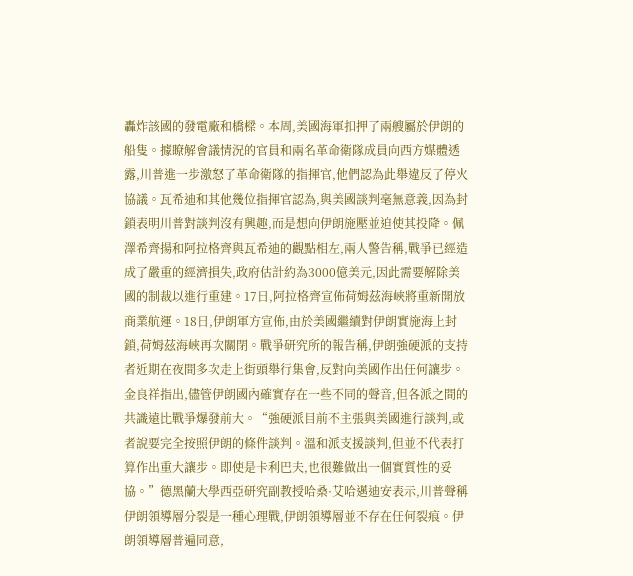轟炸該國的發電廠和橋樑。本周,美國海軍扣押了兩艘屬於伊朗的船隻。據瞭解會議情況的官員和兩名革命衛隊成員向西方媒體透露,川普進一步激怒了革命衛隊的指揮官,他們認為此舉違反了停火協議。瓦希迪和其他幾位指揮官認為,與美國談判毫無意義,因為封鎖表明川普對談判沒有興趣,而是想向伊朗施壓並迫使其投降。佩澤希齊揚和阿拉格齊與瓦希迪的觀點相左,兩人警告稱,戰爭已經造成了嚴重的經濟損失,政府估計約為3000億美元,因此需要解除美國的制裁以進行重建。17日,阿拉格齊宣佈荷姆茲海峽將重新開放商業航運。18日,伊朗軍方宣佈,由於美國繼續對伊朗實施海上封鎖,荷姆茲海峽再次關閉。戰爭研究所的報告稱,伊朗強硬派的支持者近期在夜間多次走上街頭舉行集會,反對向美國作出任何讓步。金良祥指出,儘管伊朗國內確實存在一些不同的聲音,但各派之間的共識遠比戰爭爆發前大。“強硬派目前不主張與美國進行談判,或者說要完全按照伊朗的條件談判。溫和派支援談判,但並不代表打算作出重大讓步。即使是卡利巴夫,也很難做出一個實質性的妥協。”德黑蘭大學西亞研究副教授哈桑·艾哈邁迪安表示,川普聲稱伊朗領導層分裂是一種心理戰,伊朗領導層並不存在任何裂痕。伊朗領導層普遍同意,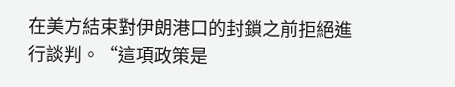在美方結束對伊朗港口的封鎖之前拒絕進行談判。“這項政策是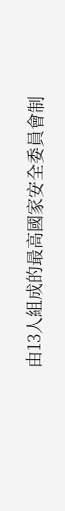由13人組成的最高國家安全委員會制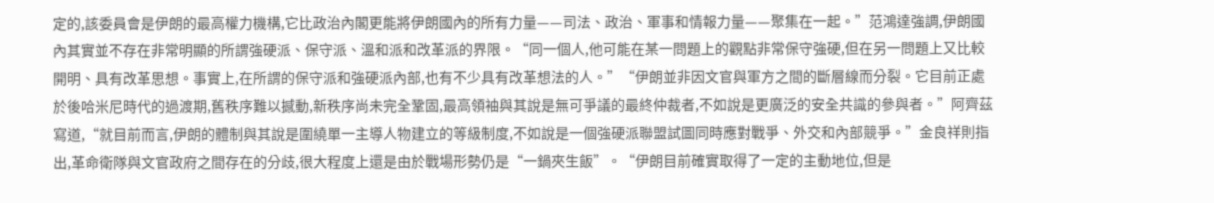定的,該委員會是伊朗的最高權力機構,它比政治內閣更能將伊朗國內的所有力量——司法、政治、軍事和情報力量——聚集在一起。”范鴻達強調,伊朗國內其實並不存在非常明顯的所謂強硬派、保守派、溫和派和改革派的界限。“同一個人,他可能在某一問題上的觀點非常保守強硬,但在另一問題上又比較開明、具有改革思想。事實上,在所謂的保守派和強硬派內部,也有不少具有改革想法的人。”“伊朗並非因文官與軍方之間的斷層線而分裂。它目前正處於後哈米尼時代的過渡期,舊秩序難以撼動,新秩序尚未完全鞏固,最高領袖與其說是無可爭議的最終仲裁者,不如說是更廣泛的安全共識的參與者。”阿齊茲寫道,“就目前而言,伊朗的體制與其說是圍繞單一主導人物建立的等級制度,不如說是一個強硬派聯盟試圖同時應對戰爭、外交和內部競爭。”金良祥則指出,革命衛隊與文官政府之間存在的分歧,很大程度上還是由於戰場形勢仍是“一鍋夾生飯”。“伊朗目前確實取得了一定的主動地位,但是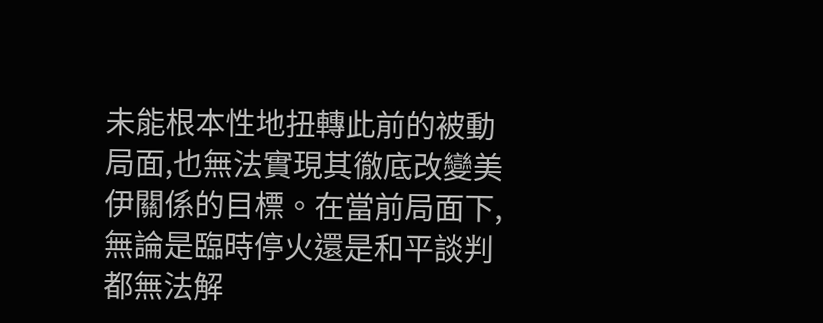未能根本性地扭轉此前的被動局面,也無法實現其徹底改變美伊關係的目標。在當前局面下,無論是臨時停火還是和平談判都無法解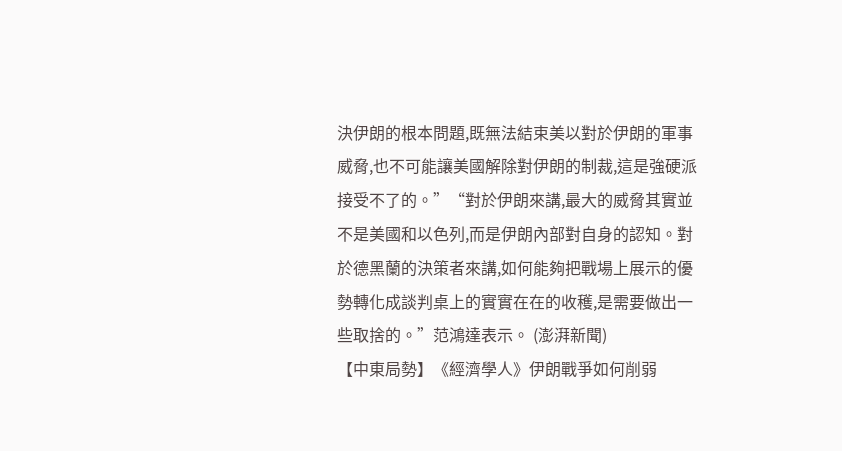決伊朗的根本問題,既無法結束美以對於伊朗的軍事威脅,也不可能讓美國解除對伊朗的制裁,這是強硬派接受不了的。”“對於伊朗來講,最大的威脅其實並不是美國和以色列,而是伊朗內部對自身的認知。對於德黑蘭的決策者來講,如何能夠把戰場上展示的優勢轉化成談判桌上的實實在在的收穫,是需要做出一些取捨的。”范鴻達表示。 (澎湃新聞)
【中東局勢】《經濟學人》伊朗戰爭如何削弱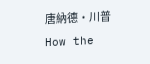唐納德·川普
How the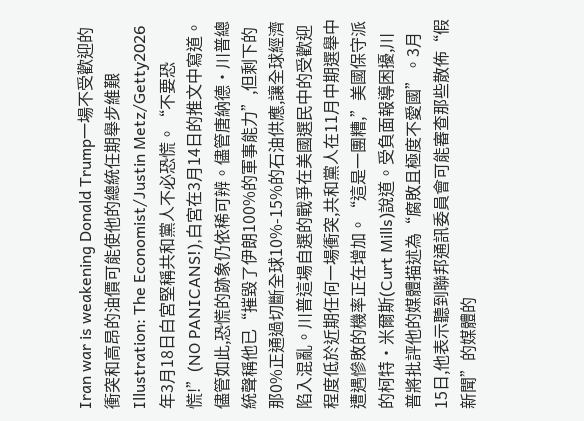Iran war is weakening Donald Trump一場不受歡迎的衝突和高昂的油價可能使他的總統任期舉步維艱Illustration: The Economist/Justin Metz/Getty2026年3月18日白宮堅稱共和黨人不必恐慌。“不要恐慌!”(NO PANICANS!),白宮在3月14日的推文中寫道。儘管如此,恐慌的跡象仍依稀可辨。儘管唐納德·川普總統聲稱他已“摧毀了伊朗100%的軍事能力”,但剩下的那0%正通過切斷全球10%-15%的石油供應,讓全球經濟陷入混亂。川普這場自選的戰爭在美國選民中的受歡迎程度低於近期任何一場衝突,共和黨人在11月中期選舉中遭遇慘敗的機率正在增加。“這是一團糟,”美國保守派的柯特·米爾斯(Curt Mills)說道。受負面報導困擾,川普將批評他的媒體描述為“腐敗且極度不愛國”。3月15日,他表示聽到聯邦通訊委員會可能審查那些散佈“假新聞”的媒體的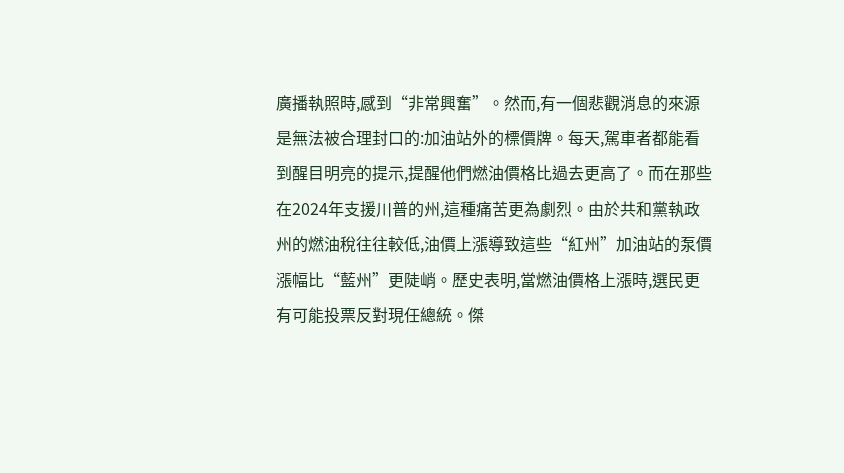廣播執照時,感到“非常興奮”。然而,有一個悲觀消息的來源是無法被合理封口的:加油站外的標價牌。每天,駕車者都能看到醒目明亮的提示,提醒他們燃油價格比過去更高了。而在那些在2024年支援川普的州,這種痛苦更為劇烈。由於共和黨執政州的燃油稅往往較低,油價上漲導致這些“紅州”加油站的泵價漲幅比“藍州”更陡峭。歷史表明,當燃油價格上漲時,選民更有可能投票反對現任總統。傑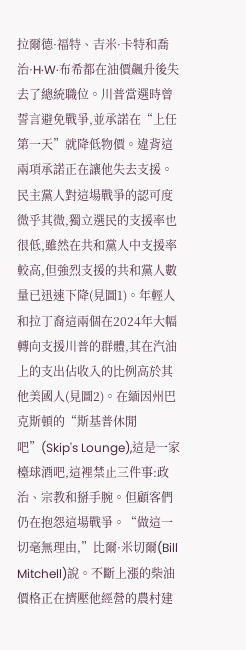拉爾德·福特、吉米·卡特和喬治·H·W·布希都在油價飆升後失去了總統職位。川普當選時曾誓言避免戰爭,並承諾在“上任第一天”就降低物價。違背這兩項承諾正在讓他失去支援。民主黨人對這場戰爭的認可度微乎其微,獨立選民的支援率也很低,雖然在共和黨人中支援率較高,但強烈支援的共和黨人數量已迅速下降(見圖1)。年輕人和拉丁裔這兩個在2024年大幅轉向支援川普的群體,其在汽油上的支出佔收入的比例高於其他美國人(見圖2)。在緬因州巴克斯頓的“斯基普休閒吧”(Skip's Lounge),這是一家檯球酒吧,這裡禁止三件事:政治、宗教和掰手腕。但顧客們仍在抱怨這場戰爭。“做這一切毫無理由,”比爾·米切爾(Bill Mitchell)說。不斷上漲的柴油價格正在擠壓他經營的農村建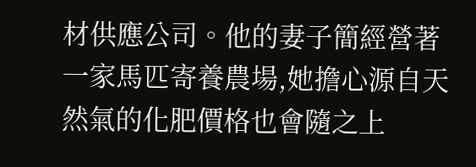材供應公司。他的妻子簡經營著一家馬匹寄養農場,她擔心源自天然氣的化肥價格也會隨之上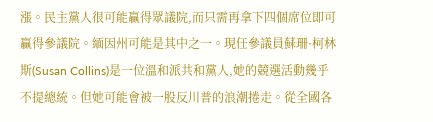漲。民主黨人很可能贏得眾議院,而只需再拿下四個席位即可贏得參議院。緬因州可能是其中之一。現任參議員蘇珊·柯林斯(Susan Collins)是一位溫和派共和黨人,她的競選活動幾乎不提總統。但她可能會被一股反川普的浪潮捲走。從全國各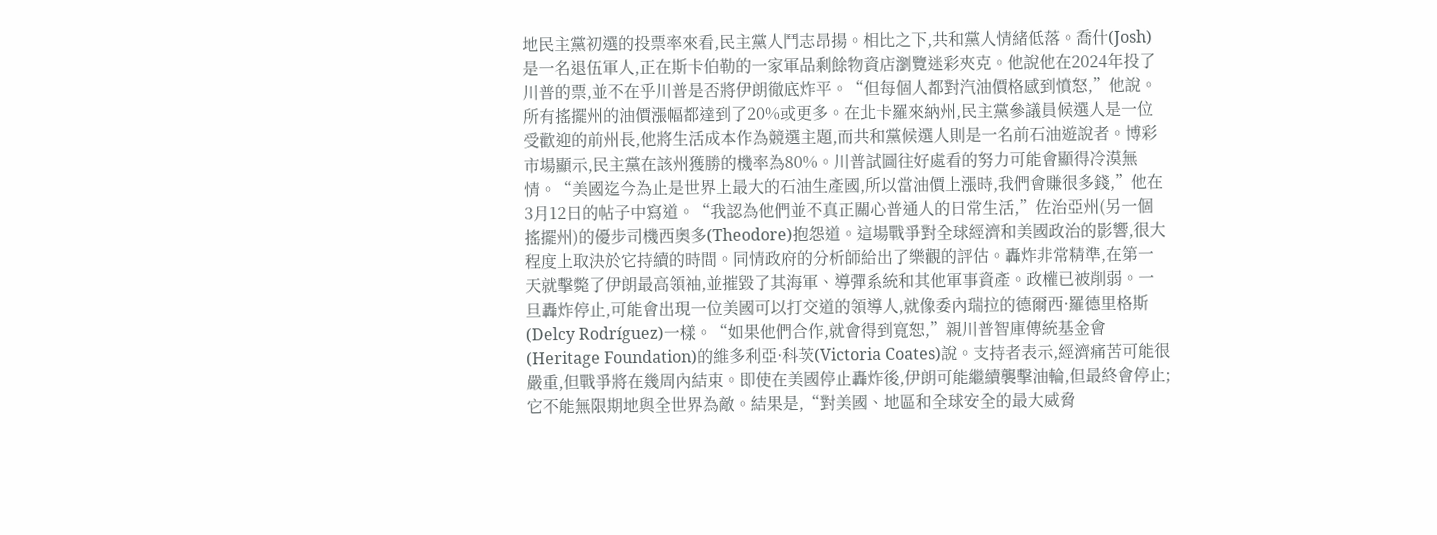地民主黨初選的投票率來看,民主黨人鬥志昂揚。相比之下,共和黨人情緒低落。喬什(Josh)是一名退伍軍人,正在斯卡伯勒的一家軍品剩餘物資店瀏覽迷彩夾克。他說他在2024年投了川普的票,並不在乎川普是否將伊朗徹底炸平。“但每個人都對汽油價格感到憤怒,”他說。所有搖擺州的油價漲幅都達到了20%或更多。在北卡羅來納州,民主黨參議員候選人是一位受歡迎的前州長,他將生活成本作為競選主題,而共和黨候選人則是一名前石油遊說者。博彩市場顯示,民主黨在該州獲勝的機率為80%。川普試圖往好處看的努力可能會顯得冷漠無情。“美國迄今為止是世界上最大的石油生產國,所以當油價上漲時,我們會賺很多錢,”他在3月12日的帖子中寫道。“我認為他們並不真正關心普通人的日常生活,”佐治亞州(另一個搖擺州)的優步司機西奧多(Theodore)抱怨道。這場戰爭對全球經濟和美國政治的影響,很大程度上取決於它持續的時間。同情政府的分析師給出了樂觀的評估。轟炸非常精準,在第一天就擊斃了伊朗最高領袖,並摧毀了其海軍、導彈系統和其他軍事資產。政權已被削弱。一旦轟炸停止,可能會出現一位美國可以打交道的領導人,就像委內瑞拉的德爾西·羅德里格斯(Delcy Rodríguez)一樣。“如果他們合作,就會得到寬恕,”親川普智庫傳統基金會(Heritage Foundation)的維多利亞·科茨(Victoria Coates)說。支持者表示,經濟痛苦可能很嚴重,但戰爭將在幾周內結束。即使在美國停止轟炸後,伊朗可能繼續襲擊油輪,但最終會停止;它不能無限期地與全世界為敵。結果是,“對美國、地區和全球安全的最大威脅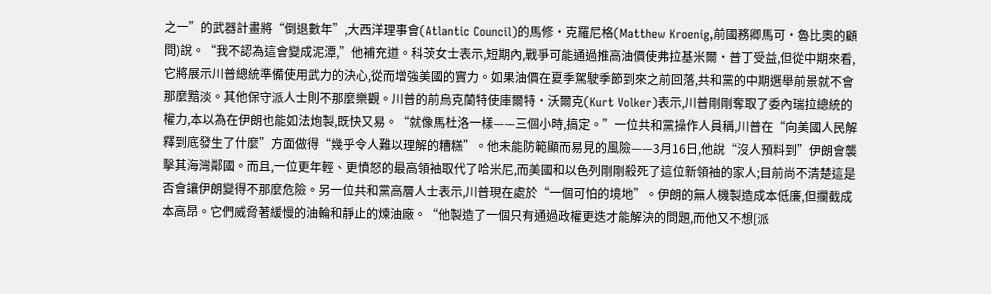之一”的武器計畫將“倒退數年”,大西洋理事會(Atlantic Council)的馬修·克羅尼格(Matthew Kroenig,前國務卿馬可·魯比奧的顧問)說。“我不認為這會變成泥潭,”他補充道。科茨女士表示,短期內,戰爭可能通過推高油價使弗拉基米爾·普丁受益,但從中期來看,它將展示川普總統準備使用武力的決心,從而增強美國的實力。如果油價在夏季駕駛季節到來之前回落,共和黨的中期選舉前景就不會那麼黯淡。其他保守派人士則不那麼樂觀。川普的前烏克蘭特使庫爾特·沃爾克(Kurt Volker)表示,川普剛剛奪取了委內瑞拉總統的權力,本以為在伊朗也能如法炮製,既快又易。“就像馬杜洛一樣——三個小時,搞定。”一位共和黨操作人員稱,川普在“向美國人民解釋到底發生了什麼”方面做得“幾乎令人難以理解的糟糕”。他未能防範顯而易見的風險——3月16日,他說“沒人預料到”伊朗會襲擊其海灣鄰國。而且,一位更年輕、更憤怒的最高領袖取代了哈米尼,而美國和以色列剛剛殺死了這位新領袖的家人;目前尚不清楚這是否會讓伊朗變得不那麼危險。另一位共和黨高層人士表示,川普現在處於“一個可怕的境地”。伊朗的無人機製造成本低廉,但攔截成本高昂。它們威脅著緩慢的油輪和靜止的煉油廠。“他製造了一個只有通過政權更迭才能解決的問題,而他又不想[派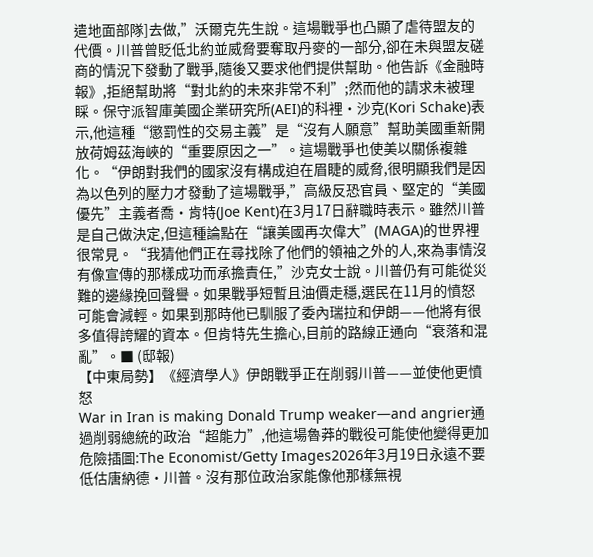遣地面部隊]去做,”沃爾克先生說。這場戰爭也凸顯了虐待盟友的代價。川普曾貶低北約並威脅要奪取丹麥的一部分,卻在未與盟友磋商的情況下發動了戰爭,隨後又要求他們提供幫助。他告訴《金融時報》,拒絕幫助將“對北約的未來非常不利”;然而他的請求未被理睬。保守派智庫美國企業研究所(AEI)的科裡·沙克(Kori Schake)表示,他這種“懲罰性的交易主義”是“沒有人願意”幫助美國重新開放荷姆茲海峽的“重要原因之一”。這場戰爭也使美以關係複雜化。“伊朗對我們的國家沒有構成迫在眉睫的威脅,很明顯我們是因為以色列的壓力才發動了這場戰爭,”高級反恐官員、堅定的“美國優先”主義者喬·肯特(Joe Kent)在3月17日辭職時表示。雖然川普是自己做決定,但這種論點在“讓美國再次偉大”(MAGA)的世界裡很常見。“我猜他們正在尋找除了他們的領袖之外的人,來為事情沒有像宣傳的那樣成功而承擔責任,”沙克女士說。川普仍有可能從災難的邊緣挽回聲譽。如果戰爭短暫且油價走穩,選民在11月的憤怒可能會減輕。如果到那時他已馴服了委內瑞拉和伊朗——他將有很多值得誇耀的資本。但肯特先生擔心,目前的路線正通向“衰落和混亂”。■ (邸報)
【中東局勢】《經濟學人》伊朗戰爭正在削弱川普——並使他更憤怒
War in Iran is making Donald Trump weaker—and angrier通過削弱總統的政治“超能力”,他這場魯莽的戰役可能使他變得更加危險插圖:The Economist/Getty Images2026年3月19日永遠不要低估唐納德·川普。沒有那位政治家能像他那樣無視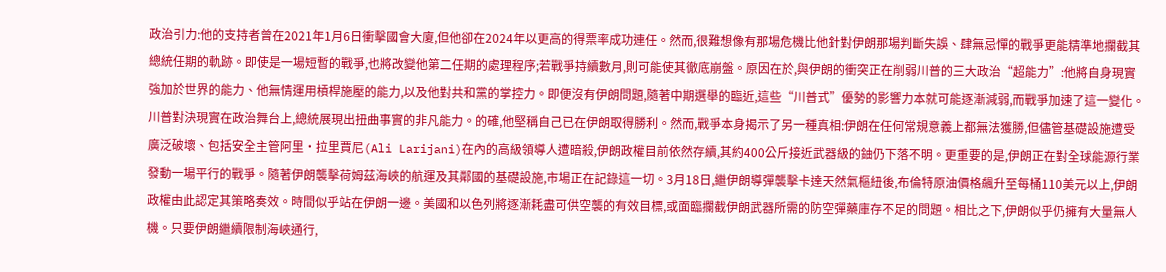政治引力:他的支持者曾在2021年1月6日衝擊國會大廈,但他卻在2024年以更高的得票率成功連任。然而,很難想像有那場危機比他針對伊朗那場判斷失誤、肆無忌憚的戰爭更能精準地攔截其總統任期的軌跡。即使是一場短暫的戰爭,也將改變他第二任期的處理程序;若戰爭持續數月,則可能使其徹底崩盤。原因在於,與伊朗的衝突正在削弱川普的三大政治“超能力”:他將自身現實強加於世界的能力、他無情運用槓桿施壓的能力,以及他對共和黨的掌控力。即便沒有伊朗問題,隨著中期選舉的臨近,這些“川普式”優勢的影響力本就可能逐漸減弱,而戰爭加速了這一變化。川普對決現實在政治舞台上,總統展現出扭曲事實的非凡能力。的確,他堅稱自己已在伊朗取得勝利。然而,戰爭本身揭示了另一種真相:伊朗在任何常規意義上都無法獲勝,但儘管基礎設施遭受廣泛破壞、包括安全主管阿里·拉里賈尼(Ali Larijani)在內的高級領導人遭暗殺,伊朗政權目前依然存續,其約400公斤接近武器級的鈾仍下落不明。更重要的是,伊朗正在對全球能源行業發動一場平行的戰爭。隨著伊朗襲擊荷姆茲海峽的航運及其鄰國的基礎設施,市場正在記錄這一切。3月18日,繼伊朗導彈襲擊卡達天然氣樞紐後,布倫特原油價格飆升至每桶110美元以上,伊朗政權由此認定其策略奏效。時間似乎站在伊朗一邊。美國和以色列將逐漸耗盡可供空襲的有效目標,或面臨攔截伊朗武器所需的防空彈藥庫存不足的問題。相比之下,伊朗似乎仍擁有大量無人機。只要伊朗繼續限制海峽通行,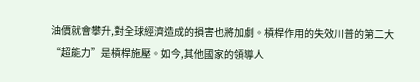油價就會攀升,對全球經濟造成的損害也將加劇。槓桿作用的失效川普的第二大“超能力”是槓桿施壓。如今,其他國家的領導人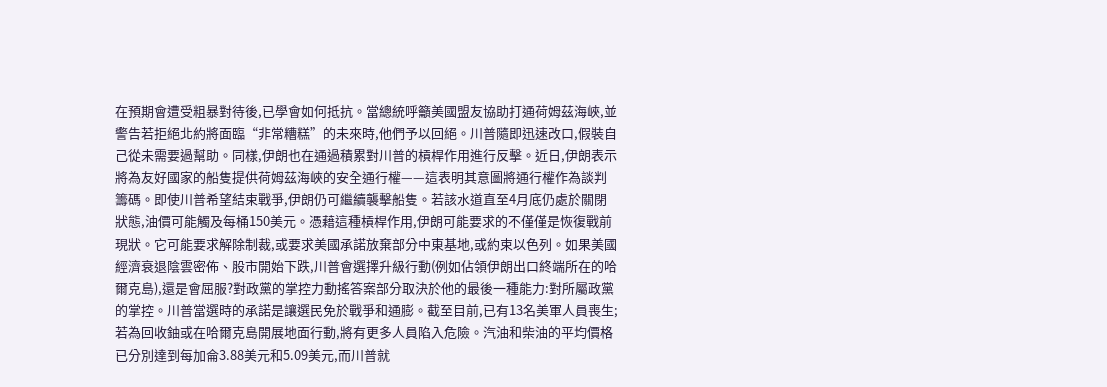在預期會遭受粗暴對待後,已學會如何抵抗。當總統呼籲美國盟友協助打通荷姆茲海峽,並警告若拒絕北約將面臨“非常糟糕”的未來時,他們予以回絕。川普隨即迅速改口,假裝自己從未需要過幫助。同樣,伊朗也在通過積累對川普的槓桿作用進行反擊。近日,伊朗表示將為友好國家的船隻提供荷姆茲海峽的安全通行權——這表明其意圖將通行權作為談判籌碼。即使川普希望結束戰爭,伊朗仍可繼續襲擊船隻。若該水道直至4月底仍處於關閉狀態,油價可能觸及每桶150美元。憑藉這種槓桿作用,伊朗可能要求的不僅僅是恢復戰前現狀。它可能要求解除制裁,或要求美國承諾放棄部分中東基地,或約束以色列。如果美國經濟衰退陰雲密佈、股市開始下跌,川普會選擇升級行動(例如佔領伊朗出口終端所在的哈爾克島),還是會屈服?對政黨的掌控力動搖答案部分取決於他的最後一種能力:對所屬政黨的掌控。川普當選時的承諾是讓選民免於戰爭和通膨。截至目前,已有13名美軍人員喪生;若為回收鈾或在哈爾克島開展地面行動,將有更多人員陷入危險。汽油和柴油的平均價格已分別達到每加侖3.88美元和5.09美元,而川普就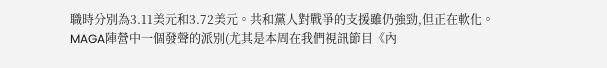職時分別為3.11美元和3.72美元。共和黨人對戰爭的支援雖仍強勁,但正在軟化。MAGA陣營中一個發聲的派別(尤其是本周在我們視訊節目《內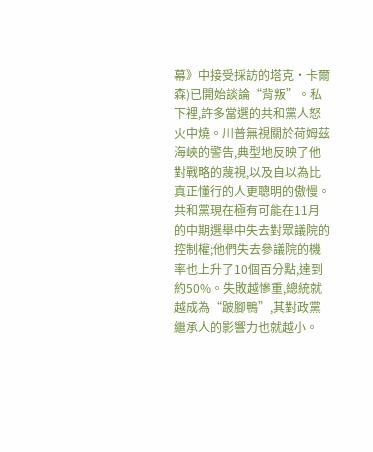幕》中接受採訪的塔克·卡爾森)已開始談論“背叛”。私下裡,許多當選的共和黨人怒火中燒。川普無視關於荷姆茲海峽的警告,典型地反映了他對戰略的蔑視,以及自以為比真正懂行的人更聰明的傲慢。共和黨現在極有可能在11月的中期選舉中失去對眾議院的控制權;他們失去參議院的機率也上升了10個百分點,達到約50%。失敗越慘重,總統就越成為“跛腳鴨”,其對政黨繼承人的影響力也就越小。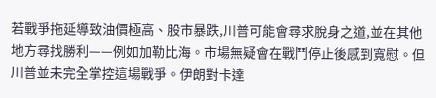若戰爭拖延導致油價極高、股市暴跌,川普可能會尋求脫身之道,並在其他地方尋找勝利——例如加勒比海。市場無疑會在戰鬥停止後感到寬慰。但川普並未完全掌控這場戰爭。伊朗對卡達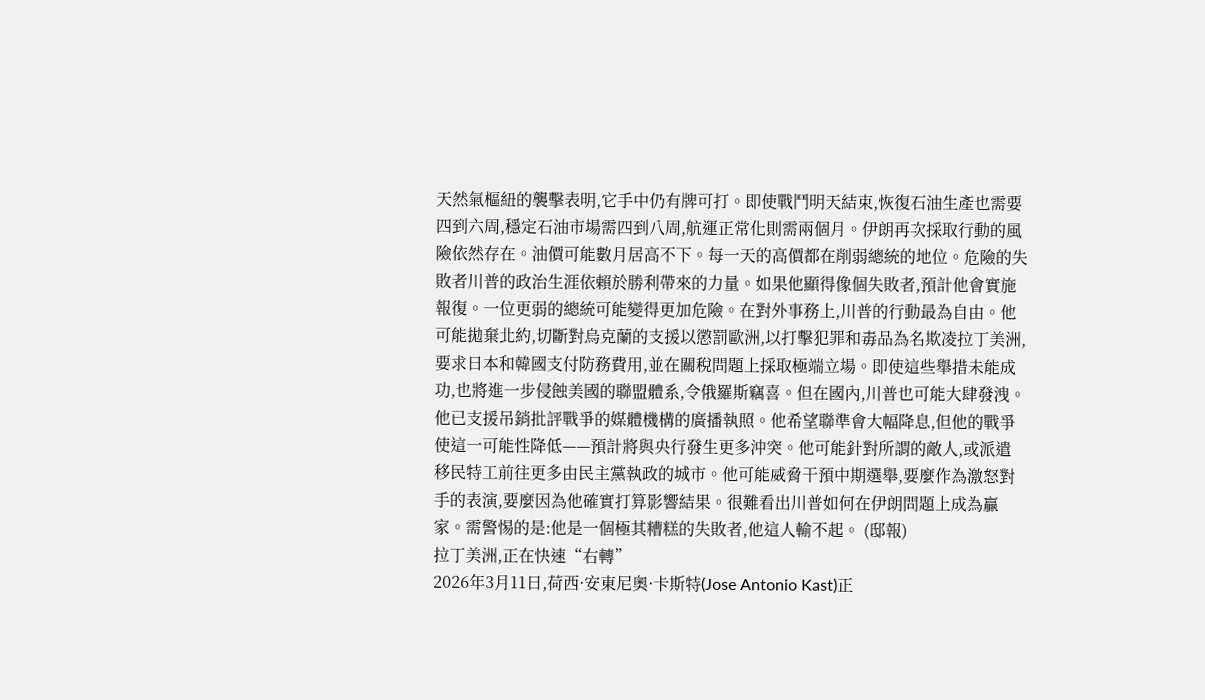天然氣樞紐的襲擊表明,它手中仍有牌可打。即使戰鬥明天結束,恢復石油生產也需要四到六周,穩定石油市場需四到八周,航運正常化則需兩個月。伊朗再次採取行動的風險依然存在。油價可能數月居高不下。每一天的高價都在削弱總統的地位。危險的失敗者川普的政治生涯依賴於勝利帶來的力量。如果他顯得像個失敗者,預計他會實施報復。一位更弱的總統可能變得更加危險。在對外事務上,川普的行動最為自由。他可能拋棄北約,切斷對烏克蘭的支援以懲罰歐洲,以打擊犯罪和毒品為名欺凌拉丁美洲,要求日本和韓國支付防務費用,並在關稅問題上採取極端立場。即使這些舉措未能成功,也將進一步侵蝕美國的聯盟體系,令俄羅斯竊喜。但在國內,川普也可能大肆發洩。他已支援吊銷批評戰爭的媒體機構的廣播執照。他希望聯準會大幅降息,但他的戰爭使這一可能性降低——預計將與央行發生更多沖突。他可能針對所謂的敵人,或派遣移民特工前往更多由民主黨執政的城市。他可能威脅干預中期選舉,要麼作為激怒對手的表演,要麼因為他確實打算影響結果。很難看出川普如何在伊朗問題上成為贏家。需警惕的是:他是一個極其糟糕的失敗者,他這人輸不起。 (邸報)
拉丁美洲,正在快速“右轉”
2026年3月11日,荷西·安東尼奧·卡斯特(Jose Antonio Kast)正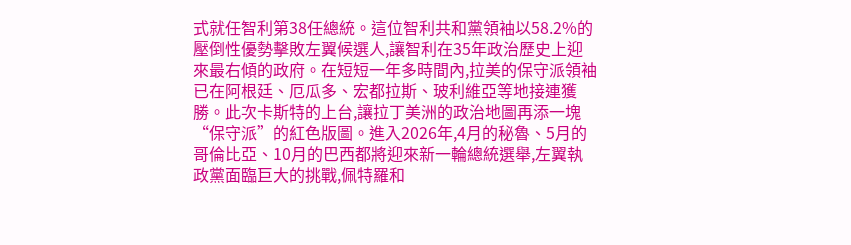式就任智利第38任總統。這位智利共和黨領袖以58.2%的壓倒性優勢擊敗左翼候選人,讓智利在35年政治歷史上迎來最右傾的政府。在短短一年多時間內,拉美的保守派領袖已在阿根廷、厄瓜多、宏都拉斯、玻利維亞等地接連獲勝。此次卡斯特的上台,讓拉丁美洲的政治地圖再添一塊“保守派”的紅色版圖。進入2026年,4月的秘魯、5月的哥倫比亞、10月的巴西都將迎來新一輪總統選舉,左翼執政黨面臨巨大的挑戰,佩特羅和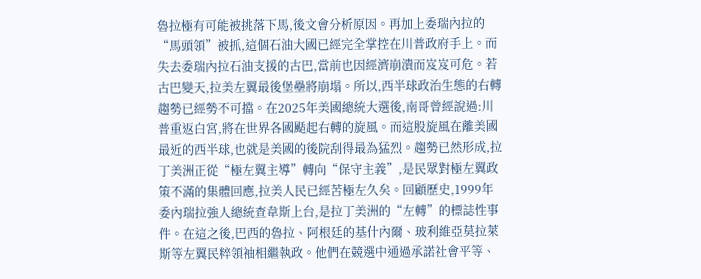魯拉極有可能被挑落下馬,後文會分析原因。再加上委瑞內拉的“馬頭領”被抓,這個石油大國已經完全掌控在川普政府手上。而失去委瑞內拉石油支援的古巴,當前也因經濟崩潰而岌岌可危。若古巴變天,拉美左翼最後堡壘將崩塌。所以,西半球政治生態的右轉趨勢已經勢不可擋。在2025年美國總統大選後,南哥曾經說過:川普重返白宮,將在世界各國颳起右轉的旋風。而這股旋風在離美國最近的西半球,也就是美國的後院刮得最為猛烈。趨勢已然形成,拉丁美洲正從“極左翼主導”轉向“保守主義”,是民眾對極左翼政策不滿的集體回應,拉美人民已經苦極左久矣。回顧歷史,1999年委內瑞拉強人總統查韋斯上台,是拉丁美洲的“左轉”的標誌性事件。在這之後,巴西的魯拉、阿根廷的基什內爾、玻利維亞莫拉萊斯等左翼民粹領袖相繼執政。他們在競選中通過承諾社會平等、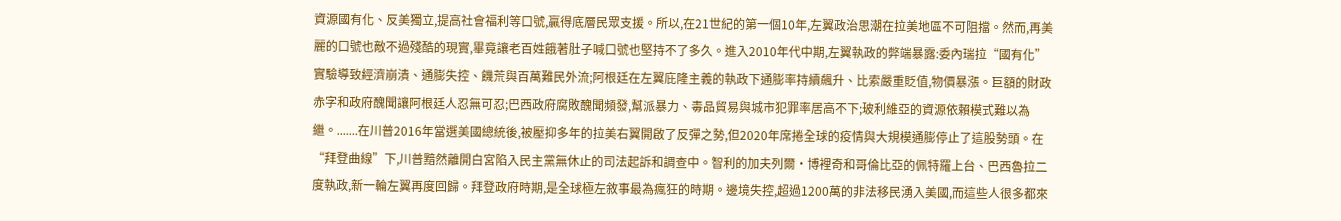資源國有化、反美獨立,提高社會福利等口號,贏得底層民眾支援。所以,在21世紀的第一個10年,左翼政治思潮在拉美地區不可阻擋。然而,再美麗的口號也敵不過殘酷的現實,畢竟讓老百姓餓著肚子喊口號也堅持不了多久。進入2010年代中期,左翼執政的弊端暴露:委內瑞拉“國有化”實驗導致經濟崩潰、通膨失控、饑荒與百萬難民外流;阿根廷在左翼庇隆主義的執政下通膨率持續飆升、比索嚴重貶值,物價暴漲。巨額的財政赤字和政府醜聞讓阿根廷人忍無可忍;巴西政府腐敗醜聞頻發,幫派暴力、毒品貿易與城市犯罪率居高不下;玻利維亞的資源依賴模式難以為繼。.......在川普2016年當選美國總統後,被壓抑多年的拉美右翼開啟了反彈之勢,但2020年席捲全球的疫情與大規模通膨停止了這股勢頭。在“拜登曲線”下,川普黯然離開白宮陷入民主黨無休止的司法起訴和調查中。智利的加夫列爾·博裡奇和哥倫比亞的佩特羅上台、巴西魯拉二度執政,新一輪左翼再度回歸。拜登政府時期,是全球極左敘事最為瘋狂的時期。邊境失控,超過1200萬的非法移民湧入美國,而這些人很多都來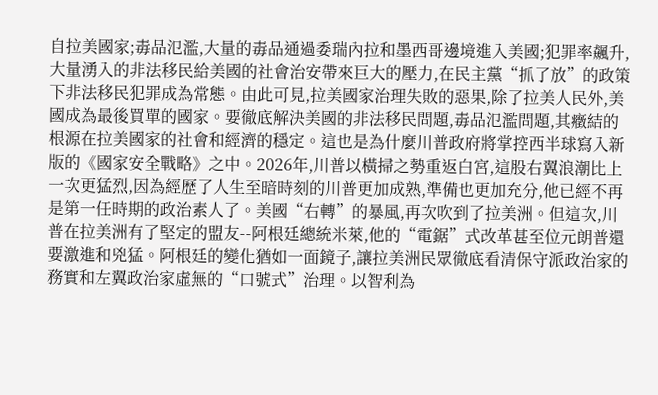自拉美國家;毒品氾濫,大量的毒品通過委瑞內拉和墨西哥邊境進入美國;犯罪率飆升,大量湧入的非法移民給美國的社會治安帶來巨大的壓力,在民主黨“抓了放”的政策下非法移民犯罪成為常態。由此可見,拉美國家治理失敗的惡果,除了拉美人民外,美國成為最後買單的國家。要徹底解決美國的非法移民問題,毒品氾濫問題,其癥結的根源在拉美國家的社會和經濟的穩定。這也是為什麼川普政府將掌控西半球寫入新版的《國家安全戰略》之中。2026年,川普以橫掃之勢重返白宮,這股右翼浪潮比上一次更猛烈,因為經歷了人生至暗時刻的川普更加成熟,準備也更加充分,他已經不再是第一任時期的政治素人了。美國“右轉”的暴風,再次吹到了拉美洲。但這次,川普在拉美洲有了堅定的盟友--阿根廷總統米萊,他的“電鋸”式改革甚至位元朗普還要激進和兇猛。阿根廷的變化猶如一面鏡子,讓拉美洲民眾徹底看清保守派政治家的務實和左翼政治家虛無的“口號式”治理。以智利為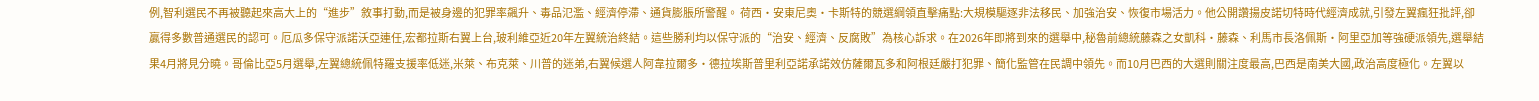例,智利選民不再被聽起來高大上的“進步”敘事打動,而是被身邊的犯罪率飆升、毒品氾濫、經濟停滯、通貨膨脹所警醒。 荷西·安東尼奧·卡斯特的競選綱領直擊痛點:大規模驅逐非法移民、加強治安、恢復市場活力。他公開讚揚皮諾切特時代經濟成就,引發左翼瘋狂批評,卻贏得多數普通選民的認可。厄瓜多保守派諾沃亞連任,宏都拉斯右翼上台,玻利維亞近20年左翼統治終結。這些勝利均以保守派的“治安、經濟、反腐敗”為核心訴求。在2026年即將到來的選舉中,秘魯前總統藤森之女凱科·藤森、利馬市長洛佩斯·阿里亞加等強硬派領先,選舉結果4月將見分曉。哥倫比亞5月選舉,左翼總統佩特羅支援率低迷,米萊、布克萊、川普的迷弟,右翼候選人阿韋拉爾多·德拉埃斯普里利亞諾承諾效仿薩爾瓦多和阿根廷嚴打犯罪、簡化監管在民調中領先。而10月巴西的大選則關注度最高,巴西是南美大國,政治高度極化。左翼以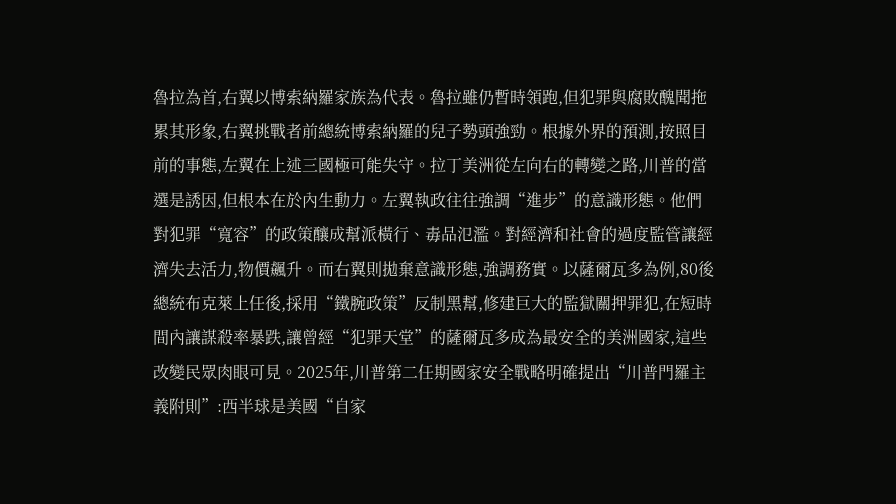魯拉為首,右翼以博索納羅家族為代表。魯拉雖仍暫時領跑,但犯罪與腐敗醜聞拖累其形象,右翼挑戰者前總統博索納羅的兒子勢頭強勁。根據外界的預測,按照目前的事態,左翼在上述三國極可能失守。拉丁美洲從左向右的轉變之路,川普的當選是誘因,但根本在於內生動力。左翼執政往往強調“進步”的意識形態。他們對犯罪“寬容”的政策釀成幫派橫行、毒品氾濫。對經濟和社會的過度監管讓經濟失去活力,物價飆升。而右翼則拋棄意識形態,強調務實。以薩爾瓦多為例,80後總統布克萊上任後,採用“鐵腕政策”反制黑幫,修建巨大的監獄關押罪犯,在短時間內讓謀殺率暴跌,讓曾經“犯罪天堂”的薩爾瓦多成為最安全的美洲國家,這些改變民眾肉眼可見。2025年,川普第二任期國家安全戰略明確提出“川普門羅主義附則”:西半球是美國“自家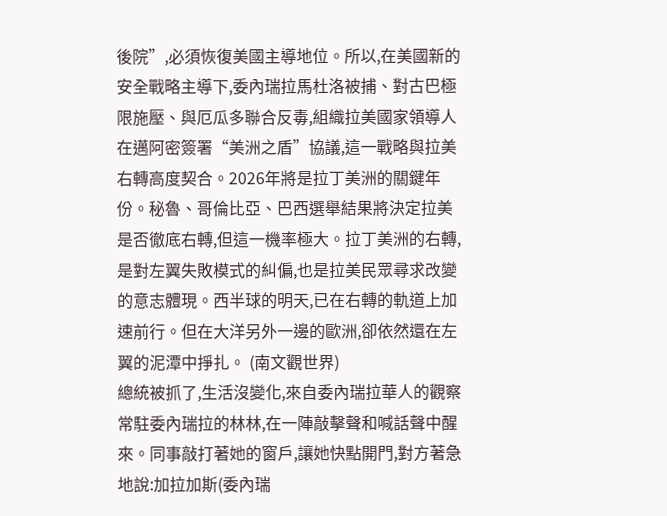後院”,必須恢復美國主導地位。所以,在美國新的安全戰略主導下,委內瑞拉馬杜洛被捕、對古巴極限施壓、與厄瓜多聯合反毒,組織拉美國家領導人在邁阿密簽署“美洲之盾”協議,這一戰略與拉美右轉高度契合。2026年將是拉丁美洲的關鍵年份。秘魯、哥倫比亞、巴西選舉結果將決定拉美是否徹底右轉,但這一機率極大。拉丁美洲的右轉,是對左翼失敗模式的糾偏,也是拉美民眾尋求改變的意志體現。西半球的明天,已在右轉的軌道上加速前行。但在大洋另外一邊的歐洲,卻依然還在左翼的泥潭中掙扎。 (南文觀世界)
總統被抓了,生活沒變化,來自委內瑞拉華人的觀察
常駐委內瑞拉的林林,在一陣敲擊聲和喊話聲中醒來。同事敲打著她的窗戶,讓她快點開門,對方著急地說:加拉加斯(委內瑞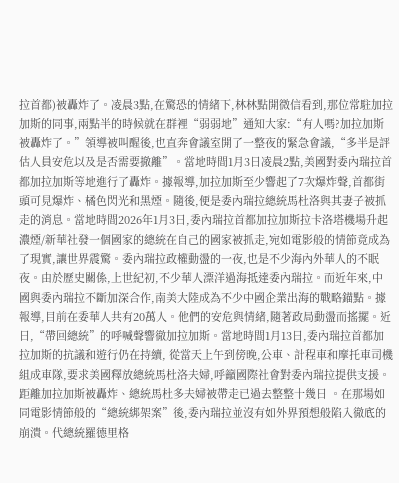拉首都)被轟炸了。凌晨3點,在驚恐的情緒下,林林點開微信看到,那位常駐加拉加斯的同事,兩點半的時候就在群裡“弱弱地”通知大家:“有人嗎?加拉加斯被轟炸了。”領導被叫醒後,也直奔會議室開了一整夜的緊急會議,“多半是評估人員安危以及是否需要撤離”。當地時間1月3日凌晨2點,美國對委內瑞拉首都加拉加斯等地進行了轟炸。據報導,加拉加斯至少響起了7次爆炸聲,首都街頭可見爆炸、橘色閃光和黑煙。隨後,便是委內瑞拉總統馬杜洛與其妻子被抓走的消息。當地時間2026年1月3日,委內瑞拉首都加拉加斯拉卡洛塔機場升起濃煙/新華社發一個國家的總統在自己的國家被抓走,宛如電影般的情節竟成為了現實,讓世界震驚。委內瑞拉政權動盪的一夜,也是不少海內外華人的不眠夜。由於歷史關係,上世紀初,不少華人漂洋過海抵達委內瑞拉。而近年來,中國與委內瑞拉不斷加深合作,南美大陸成為不少中國企業出海的戰略錨點。據報導,目前在委華人共有20萬人。他們的安危與情緒,隨著政局動盪而搖擺。近日,“帶回總統”的呼喊聲響徹加拉加斯。當地時間1月13日,委內瑞拉首都加拉加斯的抗議和遊行仍在持續, 從當天上午到傍晚,公車、計程車和摩托車司機組成車隊,要求美國釋放總統馬杜洛夫婦,呼籲國際社會對委內瑞拉提供支援。距離加拉加斯被轟炸、總統馬杜多夫婦被帶走已過去整整十幾日 。在那場如同電影情節般的“總統綁架案”後,委內瑞拉並沒有如外界預想般陷入徹底的崩潰。代總統羅德里格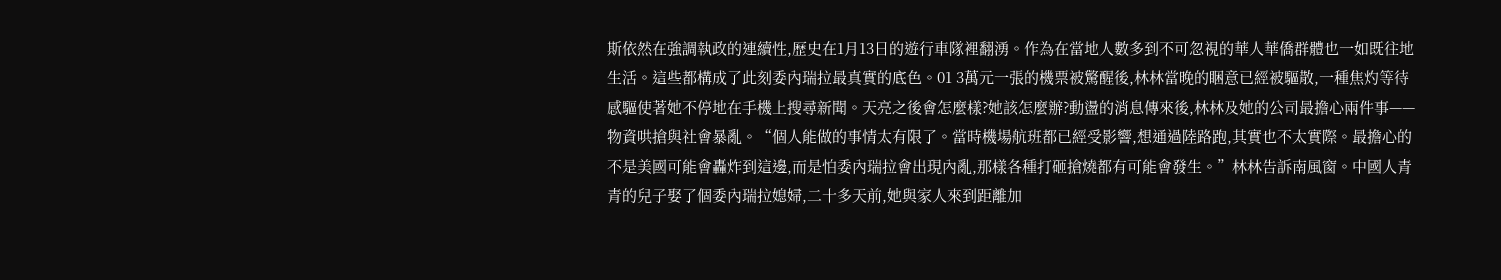斯依然在強調執政的連續性,歷史在1月13日的遊行車隊裡翻湧。作為在當地人數多到不可忽視的華人華僑群體也一如既往地生活。這些都構成了此刻委內瑞拉最真實的底色。01 3萬元一張的機票被驚醒後,林林當晚的睏意已經被驅散,一種焦灼等待感驅使著她不停地在手機上搜尋新聞。天亮之後會怎麼樣?她該怎麼辦?動盪的消息傳來後,林林及她的公司最擔心兩件事——物資哄搶與社會暴亂。“個人能做的事情太有限了。當時機場航班都已經受影響,想通過陸路跑,其實也不太實際。最擔心的不是美國可能會轟炸到這邊,而是怕委內瑞拉會出現內亂,那樣各種打砸搶燒都有可能會發生。”林林告訴南風窗。中國人青青的兒子娶了個委內瑞拉媳婦,二十多天前,她與家人來到距離加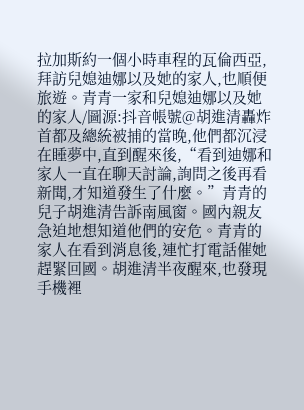拉加斯約一個小時車程的瓦倫西亞,拜訪兒媳迪娜以及她的家人,也順便旅遊。青青一家和兒媳迪娜以及她的家人/圖源:抖音帳號@胡進清轟炸首都及總統被捕的當晚,他們都沉浸在睡夢中,直到醒來後,“看到迪娜和家人一直在聊天討論,詢問之後再看新聞,才知道發生了什麼。”青青的兒子胡進清告訴南風窗。國內親友急迫地想知道他們的安危。青青的家人在看到消息後,連忙打電話催她趕緊回國。胡進清半夜醒來,也發現手機裡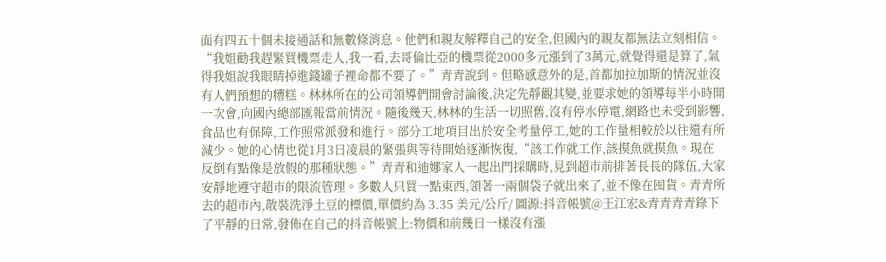面有四五十個未接通話和無數條消息。他們和親友解釋自己的安全,但國內的親友都無法立刻相信。“我姐勸我趕緊買機票走人,我一看,去哥倫比亞的機票從2000多元漲到了3萬元,就覺得還是算了,氣得我姐說我眼睛掉進錢罐子裡命都不要了。”青青說到。但略感意外的是,首都加拉加斯的情況並沒有人們預想的糟糕。林林所在的公司領導們開會討論後,決定先靜觀其變,並要求她的領導每半小時開一次會,向國內總部匯報當前情況。隨後幾天,林林的生活一切照舊,沒有停水停電,網路也未受到影響,食品也有保障,工作照常派發和進行。部分工地項目出於安全考量停工,她的工作量相較於以往還有所減少。她的心情也從1月3日凌晨的緊張與等待開始逐漸恢復,“該工作就工作,該摸魚就摸魚。現在反倒有點像是放假的那種狀態。”青青和迪娜家人一起出門採購時,見到超市前排著長長的隊伍,大家安靜地遵守超市的限流管理。多數人只買一點東西,領著一兩個袋子就出來了,並不像在囤貨。青青所去的超市內,散裝洗淨土豆的標價,單價約為 3.35 美元/公斤/ 圖源:抖音帳號@王江宏&青青青青錄下了平靜的日常,發佈在自己的抖音帳號上:物價和前幾日一樣沒有漲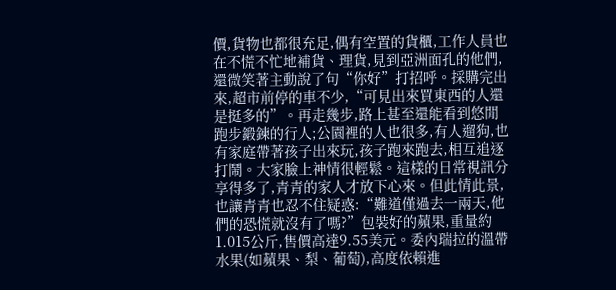價,貨物也都很充足,偶有空置的貨櫃,工作人員也在不慌不忙地補貨、理貨,見到亞洲面孔的他們,還微笑著主動說了句“你好”打招呼。採購完出來,超市前停的車不少,“可見出來買東西的人還是挺多的”。再走幾步,路上甚至還能看到悠閒跑步鍛鍊的行人;公園裡的人也很多,有人遛狗,也有家庭帶著孩子出來玩,孩子跑來跑去,相互追逐打鬧。大家臉上神情很輕鬆。這樣的日常視訊分享得多了,青青的家人才放下心來。但此情此景,也讓青青也忍不住疑惑:“難道僅過去一兩天,他們的恐慌就沒有了嗎?”包裝好的蘋果,重量約1.015公斤,售價高達9.55美元。委內瑞拉的溫帶水果(如蘋果、梨、葡萄),高度依賴進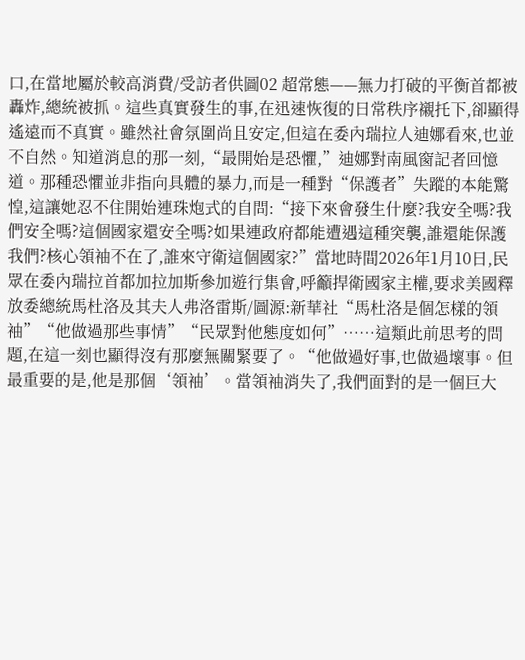口,在當地屬於較高消費/受訪者供圖02 超常態——無力打破的平衡首都被轟炸,總統被抓。這些真實發生的事,在迅速恢復的日常秩序襯托下,卻顯得遙遠而不真實。雖然社會氛圍尚且安定,但這在委內瑞拉人迪娜看來,也並不自然。知道消息的那一刻,“最開始是恐懼,”迪娜對南風窗記者回憶道。那種恐懼並非指向具體的暴力,而是一種對“保護者”失蹤的本能驚惶,這讓她忍不住開始連珠炮式的自問:“接下來會發生什麼?我安全嗎?我們安全嗎?這個國家還安全嗎?如果連政府都能遭遇這種突襲,誰還能保護我們?核心領袖不在了,誰來守衛這個國家?”當地時間2026年1月10日,民眾在委內瑞拉首都加拉加斯參加遊行集會,呼籲捍衛國家主權,要求美國釋放委總統馬杜洛及其夫人弗洛雷斯/圖源:新華社“馬杜洛是個怎樣的領袖”“他做過那些事情”“民眾對他態度如何”……這類此前思考的問題,在這一刻也顯得沒有那麼無關緊要了。“他做過好事,也做過壞事。但最重要的是,他是那個‘領袖’。當領袖消失了,我們面對的是一個巨大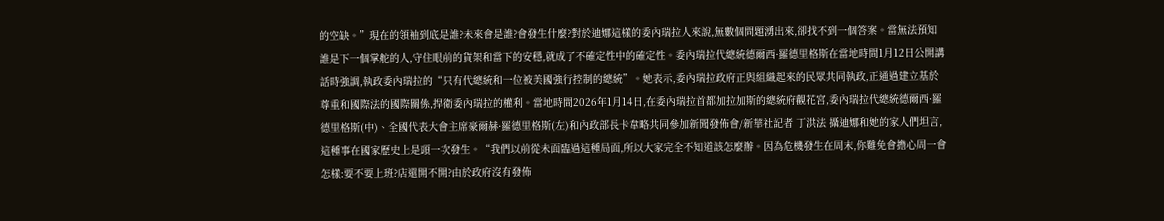的空缺。”現在的領袖到底是誰?未來會是誰?會發生什麼?對於迪娜這樣的委內瑞拉人來說,無數個問題湧出來,卻找不到一個答案。當無法預知誰是下一個掌舵的人,守住眼前的貨架和當下的安穩,就成了不確定性中的確定性。委內瑞拉代總統德爾西·羅德里格斯在當地時間1月12日公開講話時強調,執政委內瑞拉的“只有代總統和一位被美國強行控制的總統”。她表示,委內瑞拉政府正與組織起來的民眾共同執政,正通過建立基於尊重和國際法的國際關係,捍衛委內瑞拉的權利。當地時間2026年1月14日,在委內瑞拉首都加拉加斯的總統府觀花宮,委內瑞拉代總統德爾西·羅德里格斯(中)、全國代表大會主席豪爾赫·羅德里格斯(左)和內政部長卡韋略共同參加新聞發佈會/新華社記者 丁洪法 攝迪娜和她的家人們坦言,這種事在國家歷史上是頭一次發生。“我們以前從未面臨過這種局面,所以大家完全不知道該怎麼辦。因為危機發生在周末,你難免會擔心周一會怎樣:要不要上班?店還開不開?由於政府沒有發佈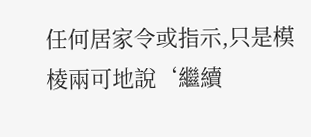任何居家令或指示,只是模棱兩可地說‘繼續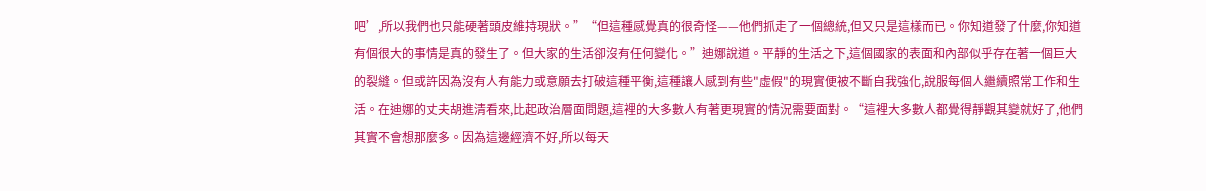吧’,所以我們也只能硬著頭皮維持現狀。”“但這種感覺真的很奇怪——他們抓走了一個總統,但又只是這樣而已。你知道發了什麼,你知道有個很大的事情是真的發生了。但大家的生活卻沒有任何變化。”迪娜說道。平靜的生活之下,這個國家的表面和內部似乎存在著一個巨大的裂縫。但或許因為沒有人有能力或意願去打破這種平衡,這種讓人感到有些"虛假"的現實便被不斷自我強化,說服每個人繼續照常工作和生活。在迪娜的丈夫胡進清看來,比起政治層面問題,這裡的大多數人有著更現實的情況需要面對。“這裡大多數人都覺得靜觀其變就好了,他們其實不會想那麼多。因為這邊經濟不好,所以每天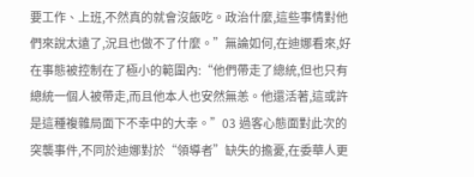要工作、上班,不然真的就會沒飯吃。政治什麼,這些事情對他們來說太遠了,況且也做不了什麼。”無論如何,在迪娜看來,好在事態被控制在了極小的範圍內:“他們帶走了總統,但也只有總統一個人被帶走,而且他本人也安然無恙。他還活著,這或許是這種複雜局面下不幸中的大幸。”03 過客心態面對此次的突襲事件,不同於迪娜對於“領導者”缺失的擔憂,在委華人更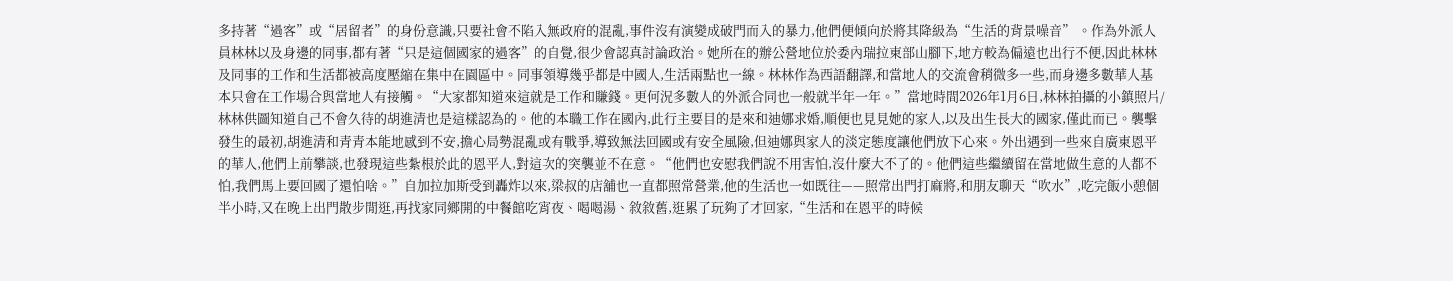多持著“過客”或“居留者”的身份意識,只要社會不陷入無政府的混亂,事件沒有演變成破門而入的暴力,他們便傾向於將其降級為“生活的背景噪音” 。作為外派人員林林以及身邊的同事,都有著“只是這個國家的過客”的自覺,很少會認真討論政治。她所在的辦公營地位於委內瑞拉東部山腳下,地方較為偏遠也出行不便,因此林林及同事的工作和生活都被高度壓縮在集中在園區中。同事領導幾乎都是中國人,生活兩點也一線。林林作為西語翻譯,和當地人的交流會稍微多一些,而身邊多數華人基本只會在工作場合與當地人有接觸。“大家都知道來這就是工作和賺錢。更何況多數人的外派合同也一般就半年一年。”當地時間2026年1月6日,林林拍攝的小鎮照片/林林供圖知道自己不會久待的胡進清也是這樣認為的。他的本職工作在國內,此行主要目的是來和迪娜求婚,順便也見見她的家人,以及出生長大的國家,僅此而已。襲擊發生的最初,胡進清和青青本能地感到不安,擔心局勢混亂或有戰爭,導致無法回國或有安全風險,但迪娜與家人的淡定態度讓他們放下心來。外出遇到一些來自廣東恩平的華人,他們上前攀談,也發現這些紮根於此的恩平人,對這次的突襲並不在意。“他們也安慰我們說不用害怕,沒什麼大不了的。他們這些繼續留在當地做生意的人都不怕,我們馬上要回國了還怕啥。”自加拉加斯受到轟炸以來,梁叔的店舖也一直都照常營業,他的生活也一如既往——照常出門打麻將,和朋友聊天“吹水”,吃完飯小憩個半小時,又在晚上出門散步閒逛,再找家同鄉開的中餐館吃宵夜、喝喝湯、敘敘舊,逛累了玩夠了才回家,“生活和在恩平的時候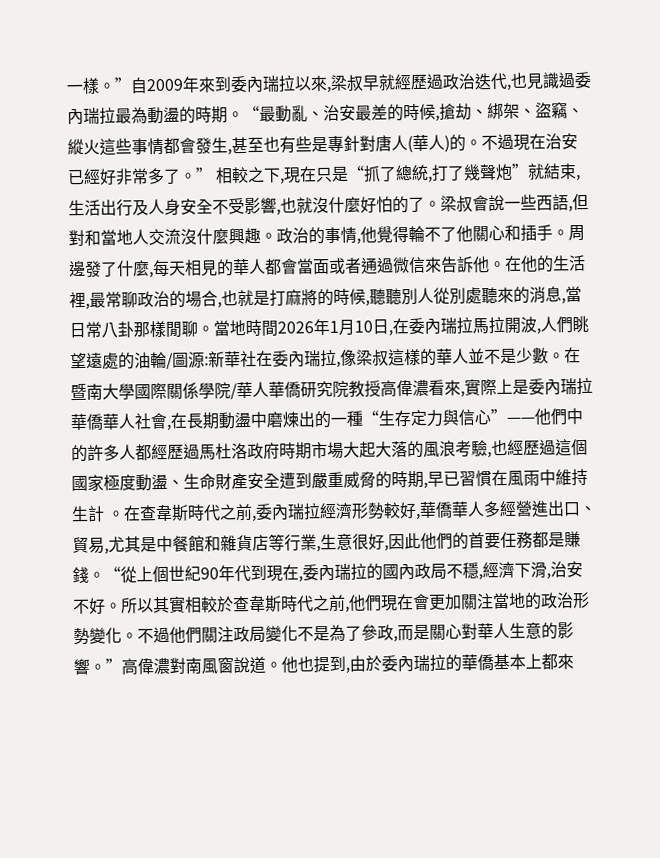一樣。”自2009年來到委內瑞拉以來,梁叔早就經歷過政治迭代,也見識過委內瑞拉最為動盪的時期。“最動亂、治安最差的時候,搶劫、綁架、盜竊、縱火這些事情都會發生,甚至也有些是專針對唐人(華人)的。不過現在治安已經好非常多了。” 相較之下,現在只是“抓了總統,打了幾聲炮”就結束,生活出行及人身安全不受影響,也就沒什麼好怕的了。梁叔會說一些西語,但對和當地人交流沒什麼興趣。政治的事情,他覺得輪不了他關心和插手。周邊發了什麼,每天相見的華人都會當面或者通過微信來告訴他。在他的生活裡,最常聊政治的場合,也就是打麻將的時候,聽聽別人從別處聽來的消息,當日常八卦那樣閒聊。當地時間2026年1月10日,在委內瑞拉馬拉開波,人們眺望遠處的油輪/圖源:新華社在委內瑞拉,像梁叔這樣的華人並不是少數。在暨南大學國際關係學院/華人華僑研究院教授高偉濃看來,實際上是委內瑞拉華僑華人社會,在長期動盪中磨煉出的一種“生存定力與信心”——他們中的許多人都經歷過馬杜洛政府時期市場大起大落的風浪考驗,也經歷過這個國家極度動盪、生命財產安全遭到嚴重威脅的時期,早已習慣在風雨中維持生計 。在查韋斯時代之前,委內瑞拉經濟形勢較好,華僑華人多經營進出口、貿易,尤其是中餐館和雜貨店等行業,生意很好,因此他們的首要任務都是賺錢。“從上個世紀90年代到現在,委內瑞拉的國內政局不穩,經濟下滑,治安不好。所以其實相較於查韋斯時代之前,他們現在會更加關注當地的政治形勢變化。不過他們關注政局變化不是為了參政,而是關心對華人生意的影響。”高偉濃對南風窗說道。他也提到,由於委內瑞拉的華僑基本上都來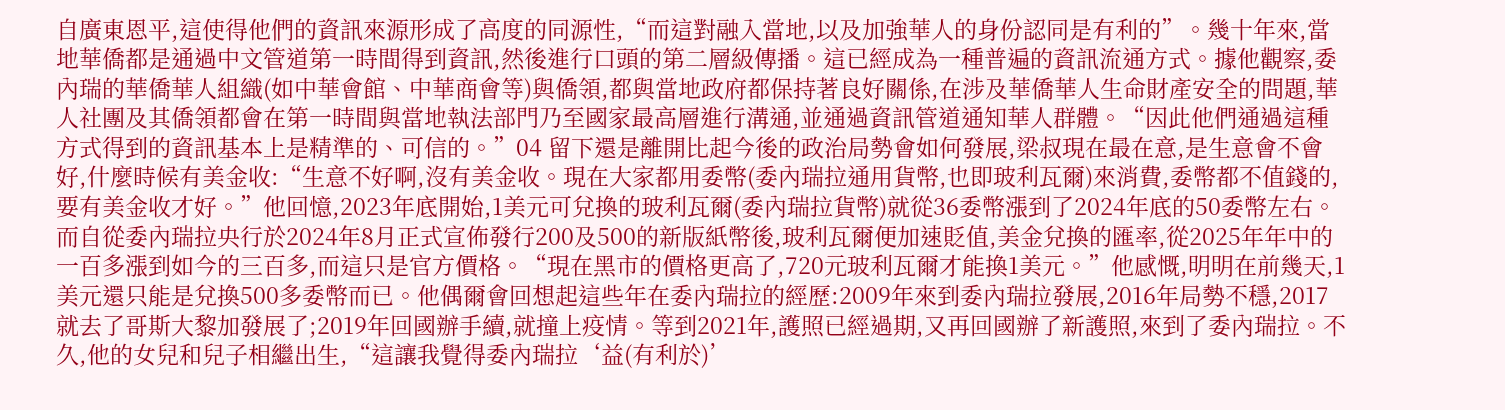自廣東恩平,這使得他們的資訊來源形成了高度的同源性,“而這對融入當地,以及加強華人的身份認同是有利的”。幾十年來,當地華僑都是通過中文管道第一時間得到資訊,然後進行口頭的第二層級傳播。這已經成為一種普遍的資訊流通方式。據他觀察,委內瑞的華僑華人組織(如中華會館、中華商會等)與僑領,都與當地政府都保持著良好關係,在涉及華僑華人生命財產安全的問題,華人社團及其僑領都會在第一時間與當地執法部門乃至國家最高層進行溝通,並通過資訊管道通知華人群體。“因此他們通過這種方式得到的資訊基本上是精準的、可信的。”04 留下還是離開比起今後的政治局勢會如何發展,梁叔現在最在意,是生意會不會好,什麼時候有美金收:“生意不好啊,沒有美金收。現在大家都用委幣(委內瑞拉通用貨幣,也即玻利瓦爾)來消費,委幣都不值錢的,要有美金收才好。”他回憶,2023年底開始,1美元可兌換的玻利瓦爾(委內瑞拉貨幣)就從36委幣漲到了2024年底的50委幣左右。而自從委內瑞拉央行於2024年8月正式宣佈發行200及500的新版紙幣後,玻利瓦爾便加速貶值,美金兌換的匯率,從2025年年中的一百多漲到如今的三百多,而這只是官方價格。“現在黑市的價格更高了,720元玻利瓦爾才能換1美元。”他感慨,明明在前幾天,1美元還只能是兌換500多委幣而已。他偶爾會回想起這些年在委內瑞拉的經歷:2009年來到委內瑞拉發展,2016年局勢不穩,2017就去了哥斯大黎加發展了;2019年回國辦手續,就撞上疫情。等到2021年,護照已經過期,又再回國辦了新護照,來到了委內瑞拉。不久,他的女兒和兒子相繼出生,“這讓我覺得委內瑞拉‘益(有利於)’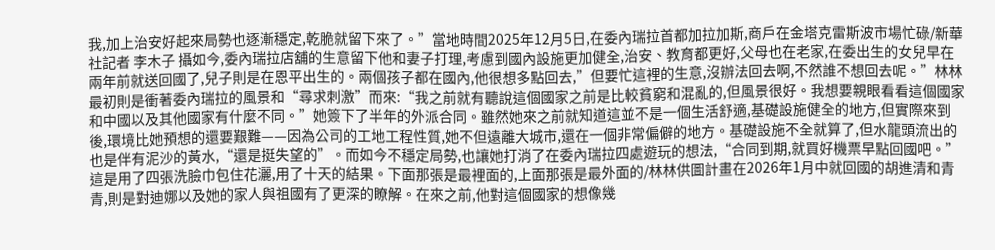我,加上治安好起來局勢也逐漸穩定,乾脆就留下來了。”當地時間2025年12月5日,在委內瑞拉首都加拉加斯,商戶在金塔克雷斯波市場忙碌/新華社記者 李木子 攝如今,委內瑞拉店舖的生意留下他和妻子打理,考慮到國內設施更加健全,治安、教育都更好,父母也在老家,在委出生的女兒早在兩年前就送回國了,兒子則是在恩平出生的。兩個孩子都在國內,他很想多點回去,”但要忙這裡的生意,沒辦法回去啊,不然誰不想回去呢。”林林最初則是衝著委內瑞拉的風景和“尋求刺激”而來:“我之前就有聽說這個國家之前是比較貧窮和混亂的,但風景很好。我想要親眼看看這個國家和中國以及其他國家有什麼不同。”她簽下了半年的外派合同。雖然她來之前就知道這並不是一個生活舒適,基礎設施健全的地方,但實際來到後,環境比她預想的還要艱難——因為公司的工地工程性質,她不但遠離大城市,還在一個非常偏僻的地方。基礎設施不全就算了,但水龍頭流出的也是伴有泥沙的黃水,“還是挺失望的”。而如今不穩定局勢,也讓她打消了在委內瑞拉四處遊玩的想法,“合同到期,就買好機票早點回國吧。”這是用了四張洗臉巾包住花灑,用了十天的結果。下面那張是最裡面的,上面那張是最外面的/林林供圖計畫在2026年1月中就回國的胡進清和青青,則是對迪娜以及她的家人與祖國有了更深的瞭解。在來之前,他對這個國家的想像幾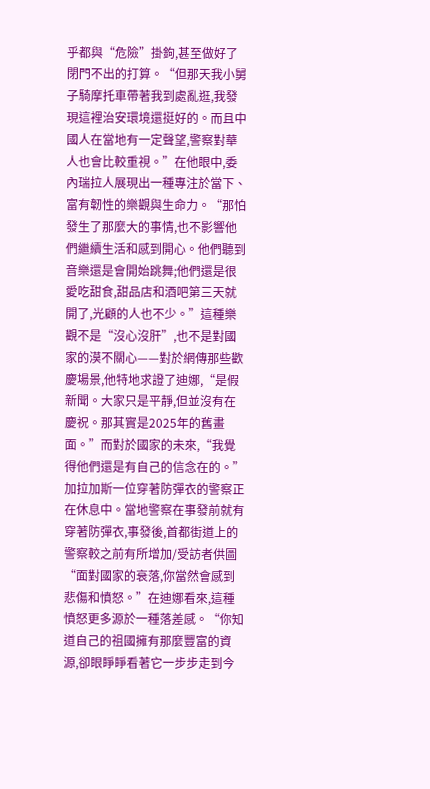乎都與“危險”掛鉤,甚至做好了閉門不出的打算。“但那天我小舅子騎摩托車帶著我到處亂逛,我發現這裡治安環境還挺好的。而且中國人在當地有一定聲望,警察對華人也會比較重視。”在他眼中,委內瑞拉人展現出一種專注於當下、富有韌性的樂觀與生命力。“那怕發生了那麼大的事情,也不影響他們繼續生活和感到開心。他們聽到音樂還是會開始跳舞;他們還是很愛吃甜食,甜品店和酒吧第三天就開了,光顧的人也不少。”這種樂觀不是“沒心沒肝”,也不是對國家的漠不關心——對於網傳那些歡慶場景,他特地求證了迪娜,“是假新聞。大家只是平靜,但並沒有在慶祝。那其實是2025年的舊畫面。”而對於國家的未來,“我覺得他們還是有自己的信念在的。”加拉加斯一位穿著防彈衣的警察正在休息中。當地警察在事發前就有穿著防彈衣,事發後,首都街道上的警察較之前有所增加/受訪者供圖“面對國家的衰落,你當然會感到悲傷和憤怒。”在迪娜看來,這種憤怒更多源於一種落差感。“你知道自己的祖國擁有那麼豐富的資源,卻眼睜睜看著它一步步走到今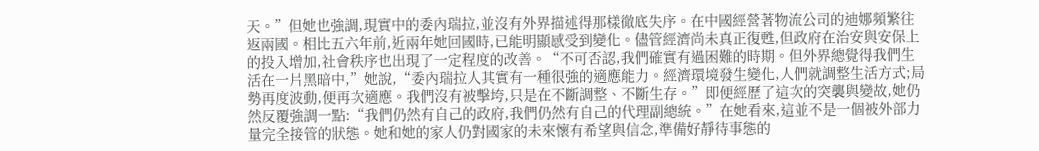天。”但她也強調,現實中的委內瑞拉,並沒有外界描述得那樣徹底失序。在中國經營著物流公司的迪娜頻繁往返兩國。相比五六年前,近兩年她回國時,已能明顯感受到變化。儘管經濟尚未真正復甦,但政府在治安與安保上的投入增加,社會秩序也出現了一定程度的改善。“不可否認,我們確實有過困難的時期。但外界總覺得我們生活在一片黑暗中,”她說,“委內瑞拉人其實有一種很強的適應能力。經濟環境發生變化,人們就調整生活方式;局勢再度波動,便再次適應。我們沒有被擊垮,只是在不斷調整、不斷生存。”即便經歷了這次的突襲與變故,她仍然反覆強調一點:“我們仍然有自己的政府,我們仍然有自己的代理副總統。”在她看來,這並不是一個被外部力量完全接管的狀態。她和她的家人仍對國家的未來懷有希望與信念,準備好靜待事態的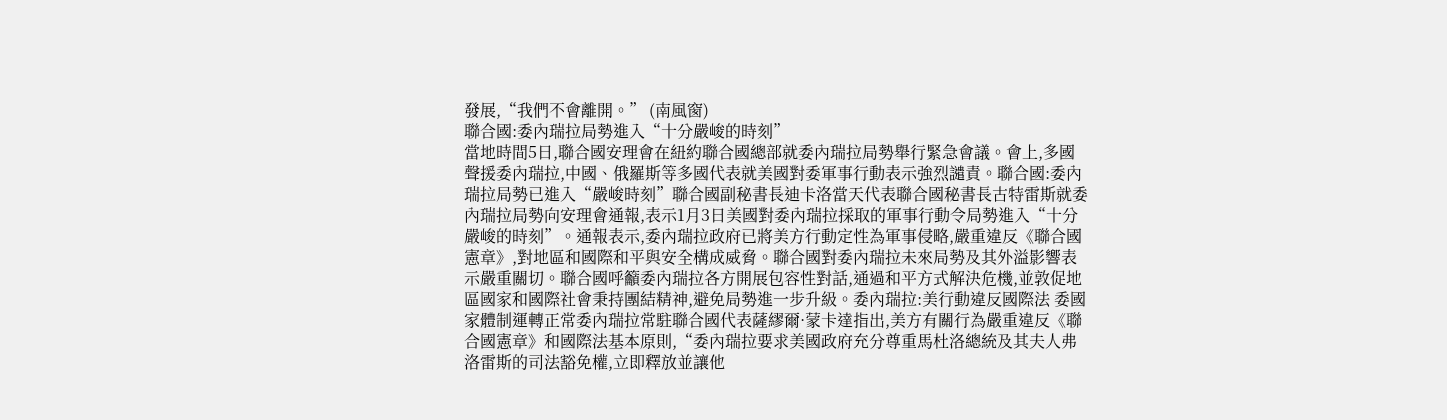發展,“我們不會離開。” (南風窗)
聯合國:委內瑞拉局勢進入“十分嚴峻的時刻”
當地時間5日,聯合國安理會在紐約聯合國總部就委內瑞拉局勢舉行緊急會議。會上,多國聲援委內瑞拉,中國、俄羅斯等多國代表就美國對委軍事行動表示強烈譴責。聯合國:委內瑞拉局勢已進入“嚴峻時刻”聯合國副秘書長迪卡洛當天代表聯合國秘書長古特雷斯就委內瑞拉局勢向安理會通報,表示1月3日美國對委內瑞拉採取的軍事行動令局勢進入“十分嚴峻的時刻”。通報表示,委內瑞拉政府已將美方行動定性為軍事侵略,嚴重違反《聯合國憲章》,對地區和國際和平與安全構成威脅。聯合國對委內瑞拉未來局勢及其外溢影響表示嚴重關切。聯合國呼籲委內瑞拉各方開展包容性對話,通過和平方式解決危機,並敦促地區國家和國際社會秉持團結精神,避免局勢進一步升級。委內瑞拉:美行動違反國際法 委國家體制運轉正常委內瑞拉常駐聯合國代表薩繆爾·蒙卡達指出,美方有關行為嚴重違反《聯合國憲章》和國際法基本原則,“委內瑞拉要求美國政府充分尊重馬杜洛總統及其夫人弗洛雷斯的司法豁免權,立即釋放並讓他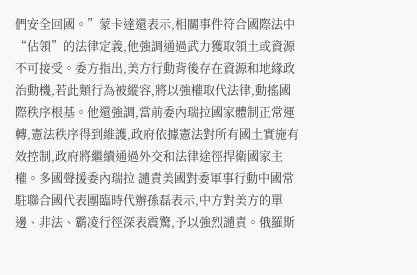們安全回國。”蒙卡達還表示,相關事件符合國際法中“佔領”的法律定義,他強調通過武力獲取領土或資源不可接受。委方指出,美方行動背後存在資源和地緣政治動機,若此類行為被縱容,將以強權取代法律,動搖國際秩序根基。他還強調,當前委內瑞拉國家體制正常運轉,憲法秩序得到維護,政府依據憲法對所有國土實施有效控制,政府將繼續通過外交和法律途徑捍衛國家主權。多國聲援委內瑞拉 譴責美國對委軍事行動中國常駐聯合國代表團臨時代辦孫磊表示,中方對美方的單邊、非法、霸凌行徑深表震驚,予以強烈譴責。俄羅斯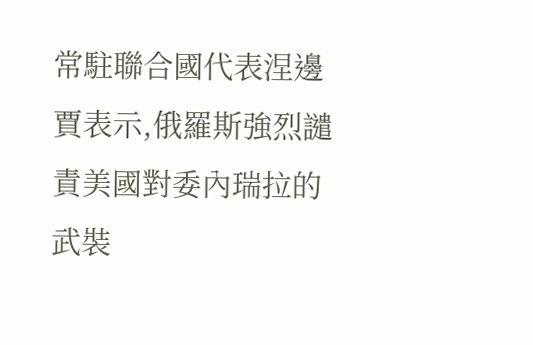常駐聯合國代表涅邊賈表示,俄羅斯強烈譴責美國對委內瑞拉的武裝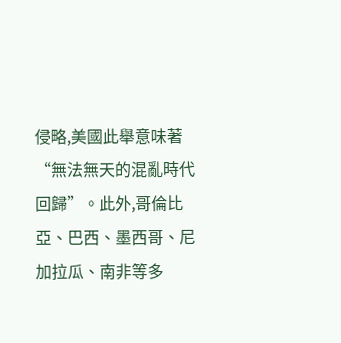侵略,美國此舉意味著“無法無天的混亂時代回歸”。此外,哥倫比亞、巴西、墨西哥、尼加拉瓜、南非等多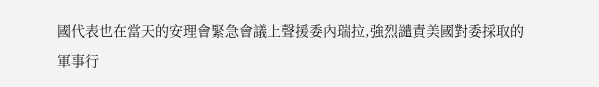國代表也在當天的安理會緊急會議上聲援委內瑞拉,強烈譴責美國對委採取的軍事行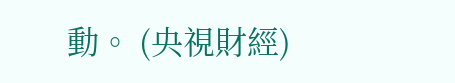動。 (央視財經)